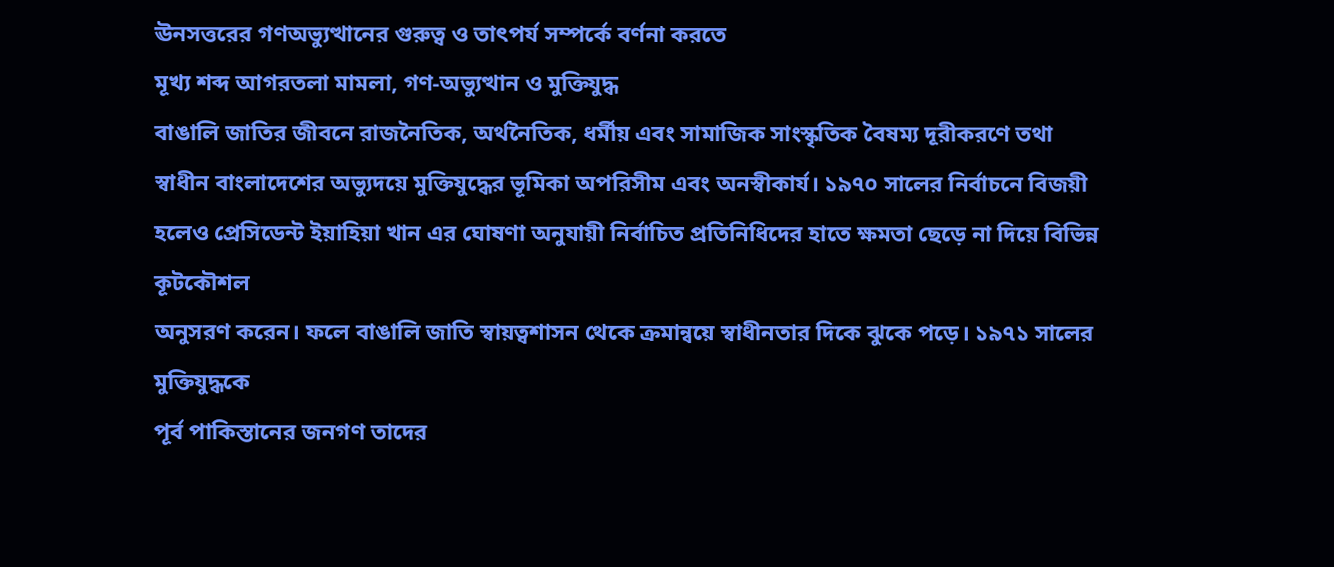ঊনসত্তরের গণঅভ্যুত্থানের গুরুত্ব ও তাৎপর্য সম্পর্কে বর্ণনা করতে
মূখ্য শব্দ আগরতলা মামলা, গণ-অভ্যুত্থান ও মুক্তিযুদ্ধ
বাঙালি জাতির জীবনে রাজনৈতিক, অর্থনৈতিক, ধর্মীয় এবং সামাজিক সাংস্কৃতিক বৈষম্য দূরীকরণে তথা
স্বাধীন বাংলাদেশের অভ্যুদয়ে মুক্তিযুদ্ধের ভূমিকা অপরিসীম এবং অনস্বীকার্য। ১৯৭০ সালের নির্বাচনে বিজয়ী
হলেও প্রেসিডেন্ট ইয়াহিয়া খান এর ঘোষণা অনুযায়ী নির্বাচিত প্রতিনিধিদের হাতে ক্ষমতা ছেড়ে না দিয়ে বিভিন্ন কূটকৌশল
অনুসরণ করেন। ফলে বাঙালি জাতি স্বায়ত্বশাসন থেকে ক্রমান্বয়ে স্বাধীনতার দিকে ঝুকে পড়ে। ১৯৭১ সালের মুক্তিযুদ্ধকে
পূর্ব পাকিস্তানের জনগণ তাদের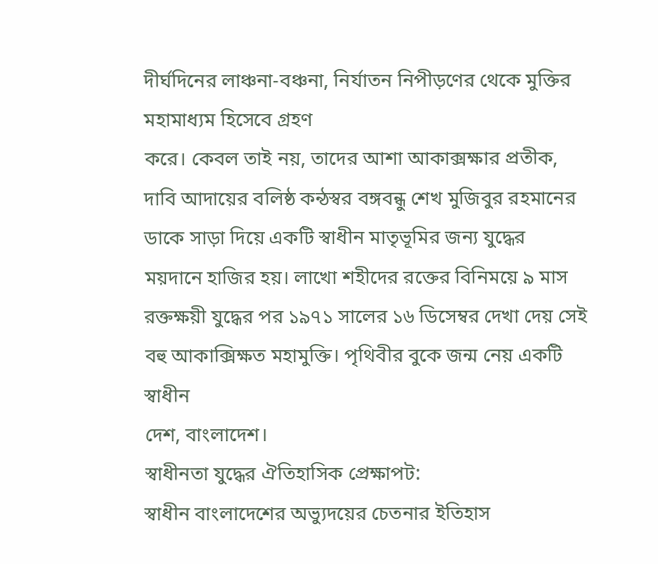দীর্ঘদিনের লাঞ্চনা-বঞ্চনা, নির্যাতন নিপীড়ণের থেকে মুক্তির মহামাধ্যম হিসেবে গ্রহণ
করে। কেবল তাই নয়, তাদের আশা আকাক্সক্ষার প্রতীক, দাবি আদায়ের বলিষ্ঠ কন্ঠস্বর বঙ্গবন্ধু শেখ মুজিবুর রহমানের
ডাকে সাড়া দিয়ে একটি স্বাধীন মাতৃভূমির জন্য যুদ্ধের ময়দানে হাজির হয়। লাখো শহীদের রক্তের বিনিময়ে ৯ মাস
রক্তক্ষয়ী যুদ্ধের পর ১৯৭১ সালের ১৬ ডিসেম্বর দেখা দেয় সেই বহু আকাক্সিক্ষত মহামুক্তি। পৃথিবীর বুকে জন্ম নেয় একটি স্বাধীন
দেশ, বাংলাদেশ।
স্বাধীনতা যুদ্ধের ঐতিহাসিক প্রেক্ষাপট:
স্বাধীন বাংলাদেশের অভ্যুদয়ের চেতনার ইতিহাস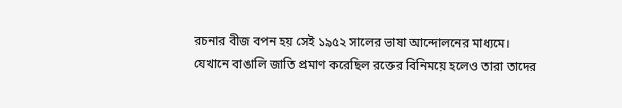রচনার বীজ বপন হয় সেই ১৯৫২ সালের ভাষা আন্দোলনের মাধ্যমে।
যেখানে বাঙালি জাতি প্রমাণ করেছিল রক্তের বিনিময়ে হলেও তারা তাদের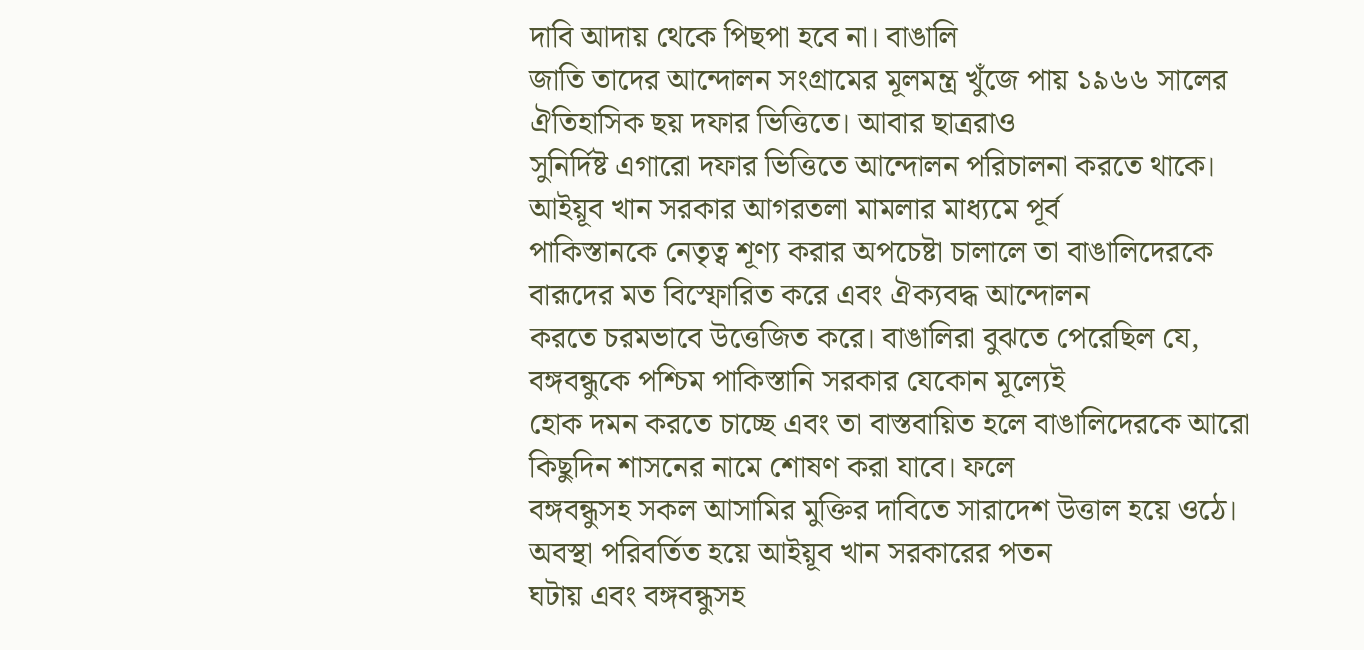দাবি আদায় থেকে পিছপা হবে না। বাঙালি
জাতি তাদের আন্দোলন সংগ্রামের মূলমন্ত্র খুঁজে পায় ১৯৬৬ সালের ঐতিহাসিক ছয় দফার ভিত্তিতে। আবার ছাত্ররাও
সুনির্দিষ্ট এগারো দফার ভিত্তিতে আন্দোলন পরিচালনা করতে থাকে। আইয়ূব খান সরকার আগরতলা মামলার মাধ্যমে পূর্ব
পাকিস্তানকে নেতৃত্ব শূণ্য করার অপচেষ্টা চালালে তা বাঙালিদেরকে বারূদের মত বিস্ফোরিত করে এবং ঐক্যবদ্ধ আন্দোলন
করতে চরমভাবে উত্তেজিত করে। বাঙালিরা বুঝতে পেরেছিল যে, বঙ্গবন্ধুকে পশ্চিম পাকিস্তানি সরকার যেকোন মূল্যেই
হোক দমন করতে চাচ্ছে এবং তা বাস্তবায়িত হলে বাঙালিদেরকে আরো কিছুদিন শাসনের নামে শোষণ করা যাবে। ফলে
বঙ্গবন্ধুসহ সকল আসামির মুক্তির দাবিতে সারাদেশ উত্তাল হয়ে ওঠে। অবস্থা পরিবর্তিত হয়ে আইয়ূব খান সরকারের পতন
ঘটায় এবং বঙ্গবন্ধুসহ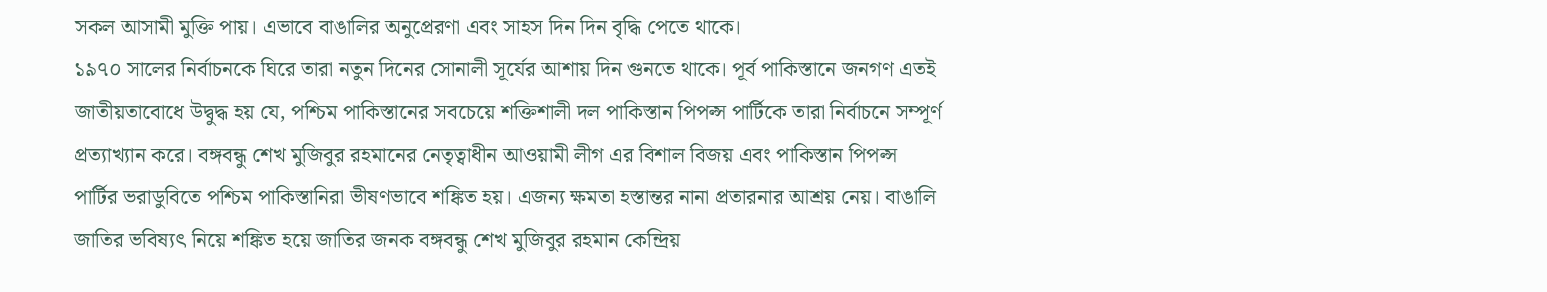সকল আসামী মুক্তি পায়। এভাবে বাঙালির অনুপ্রেরণা এবং সাহস দিন দিন বৃদ্ধি পেতে থাকে।
১৯৭০ সালের নির্বাচনকে ঘিরে তারা নতুন দিনের সোনালী সূর্যের আশায় দিন গুনতে থাকে। পূর্ব পাকিস্তানে জনগণ এতই
জাতীয়তাবোধে উদ্বুদ্ধ হয় যে, পশ্চিম পাকিস্তানের সবচেয়ে শক্তিশালী দল পাকিস্তান পিপল্স পার্টিকে তারা নির্বাচনে সম্পূর্ণ
প্রত্যাখ্যান করে। বঙ্গবন্ধু শেখ মুজিবুর রহমানের নেতৃত্বাধীন আওয়ামী লীগ এর বিশাল বিজয় এবং পাকিস্তান পিপল্স
পার্টির ভরাডুবিতে পশ্চিম পাকিস্তানিরা ভীষণভাবে শঙ্কিত হয়। এজন্য ক্ষমতা হস্তান্তর নানা প্রতারনার আশ্রয় নেয়। বাঙালি
জাতির ভবিষ্যৎ নিয়ে শঙ্কিত হয়ে জাতির জনক বঙ্গবন্ধু শেখ মুজিবুর রহমান কেন্দ্রিয়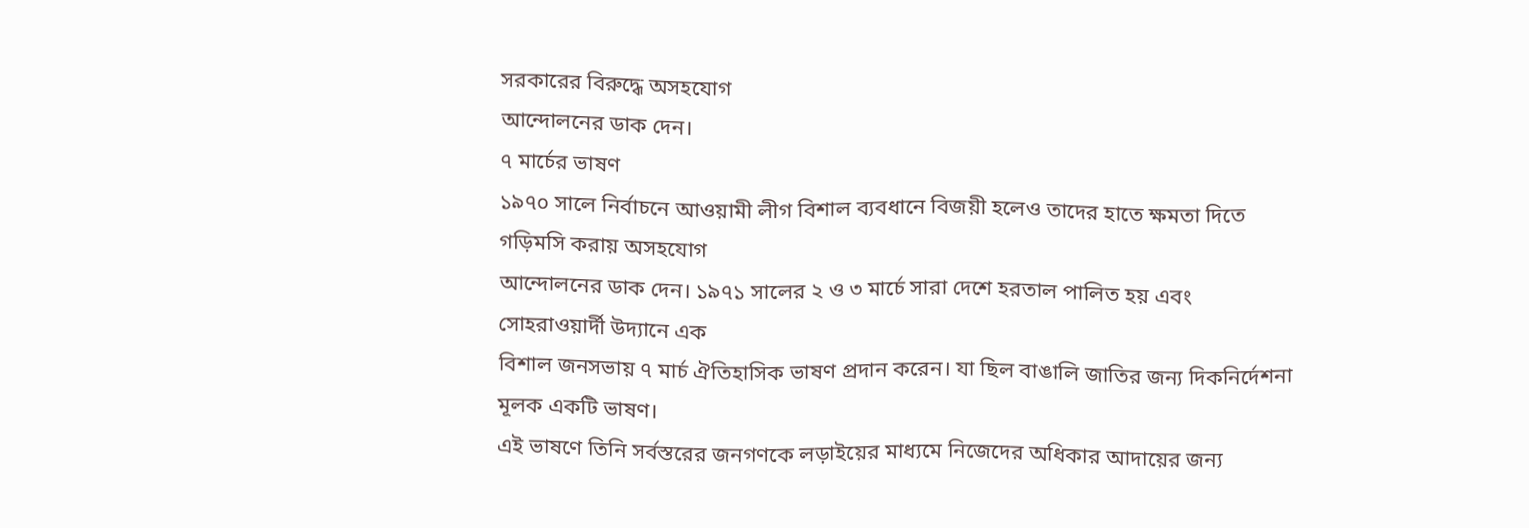সরকারের বিরুদ্ধে অসহযোগ
আন্দোলনের ডাক দেন।
৭ মার্চের ভাষণ
১৯৭০ সালে নির্বাচনে আওয়ামী লীগ বিশাল ব্যবধানে বিজয়ী হলেও তাদের হাতে ক্ষমতা দিতে গড়িমসি করায় অসহযোগ
আন্দোলনের ডাক দেন। ১৯৭১ সালের ২ ও ৩ মার্চে সারা দেশে হরতাল পালিত হয় এবং সোহরাওয়ার্দী উদ্যানে এক
বিশাল জনসভায় ৭ মার্চ ঐতিহাসিক ভাষণ প্রদান করেন। যা ছিল বাঙালি জাতির জন্য দিকনির্দেশনা মূলক একটি ভাষণ।
এই ভাষণে তিনি সর্বস্তরের জনগণকে লড়াইয়ের মাধ্যমে নিজেদের অধিকার আদায়ের জন্য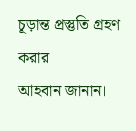চূড়ান্ত প্রস্তুতি গ্রহণ করার
আহবান জানান।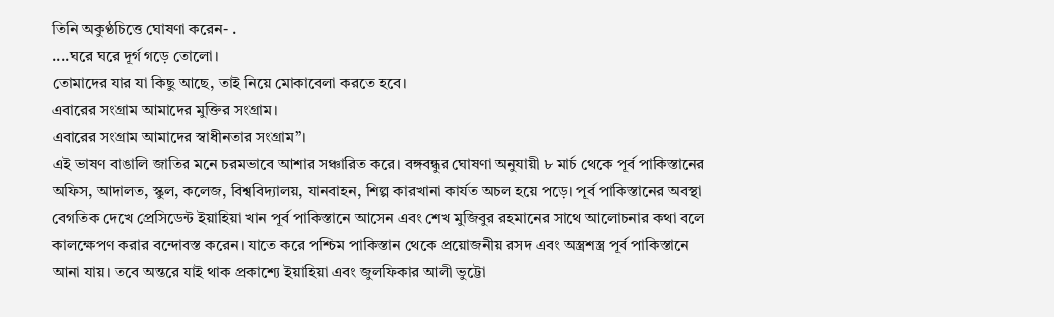তিনি অকুণ্ঠচিত্তে ঘোষণা করেন- .
....ঘরে ঘরে দূর্গ গড়ে তোলো।
তোমাদের যার যা কিছু আছে, তাই নিয়ে মোকাবেলা করতে হবে।
এবারের সংগ্রাম আমাদের মুক্তির সংগ্রাম।
এবারের সংগ্রাম আমাদের স্বাধীনতার সংগ্রাম”।
এই ভাষণ বাঙালি জাতির মনে চরমভাবে আশার সঞ্চারিত করে। বঙ্গবন্ধুর ঘোষণা অনুযায়ী ৮ মার্চ থেকে পূর্ব পাকিস্তানের
অফিস, আদালত, স্কুল, কলেজ, বিশ্ববিদ্যালয়, যানবাহন, শিল্প কারখানা কার্যত অচল হয়ে পড়ে। পূর্ব পাকিস্তানের অবস্থা
বেগতিক দেখে প্রেসিডেন্ট ইয়াহিয়া খান পূর্ব পাকিস্তানে আসেন এবং শেখ মুজিবুর রহমানের সাথে আলোচনার কথা বলে
কালক্ষেপণ করার বন্দোবস্ত করেন। যাতে করে পশ্চিম পাকিস্তান থেকে প্রয়োজনীয় রসদ এবং অস্ত্রশস্ত্র পূর্ব পাকিস্তানে
আনা যায়। তবে অন্তরে যাই থাক প্রকাশ্যে ইয়াহিয়া এবং জুলফিকার আলী ভুট্টো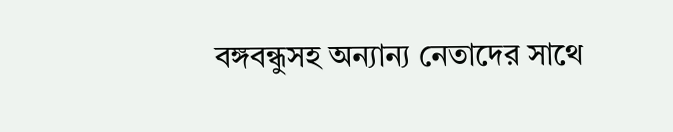বঙ্গবন্ধুসহ অন্যান্য নেতাদের সাথে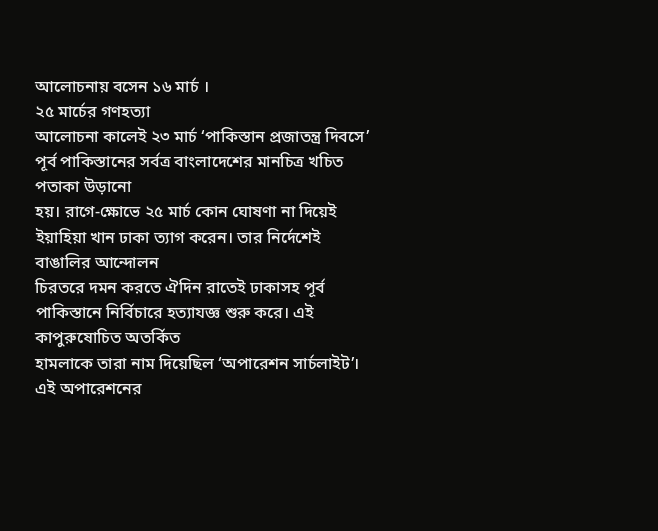আলোচনায় বসেন ১৬ মার্চ ।
২৫ মার্চের গণহত্যা
আলোচনা কালেই ২৩ মার্চ ‘পাকিস্তান প্রজাতন্ত্র দিবসে’ পূর্ব পাকিস্তানের সর্বত্র বাংলাদেশের মানচিত্র খচিত পতাকা উড়ানো
হয়। রাগে-ক্ষোভে ২৫ মার্চ কোন ঘোষণা না দিয়েই ইয়াহিয়া খান ঢাকা ত্যাগ করেন। তার নির্দেশেই বাঙালির আন্দোলন
চিরতরে দমন করতে ঐদিন রাতেই ঢাকাসহ পূর্ব পাকিস্তানে নির্বিচারে হত্যাযজ্ঞ শুরু করে। এই কাপুরুষোচিত অতর্কিত
হামলাকে তারা নাম দিয়েছিল ‘অপারেশন সার্চলাইট’। এই অপারেশনের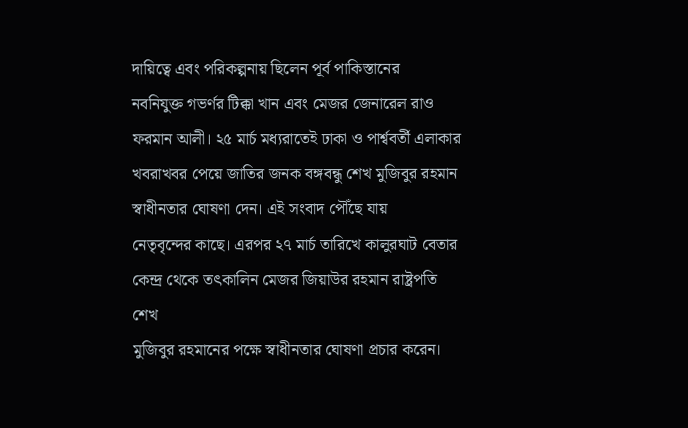দায়িত্বে এবং পরিকল্পনায় ছিলেন পূর্ব পাকিস্তানের
নবনিযুক্ত গভর্ণর টিক্কা খান এবং মেজর জেনারেল রাও ফরমান আলী। ২৫ মার্চ মধ্যরাতেই ঢাকা ও পার্শ্ববর্তী এলাকার
খবরাখবর পেয়ে জাতির জনক বঙ্গবন্ধু শেখ মুজিবুর রহমান স্বাধীনতার ঘোষণা দেন। এই সংবাদ পৌঁছে যায়
নেতৃবৃন্দের কাছে। এরপর ২৭ মার্চ তারিখে কালুরঘাট বেতার কেন্দ্র থেকে তৎকালিন মেজর জিয়াউর রহমান রাষ্ট্রপতি শেখ
মুজিবুর রহমানের পক্ষে স্বাধীনতার ঘোষণা প্রচার করেন।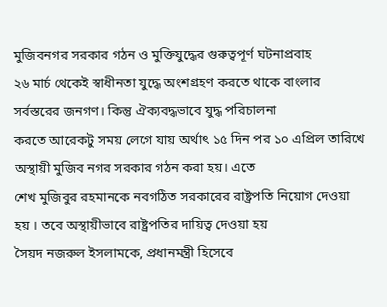মুজিবনগর সরকার গঠন ও মুক্তিযুদ্ধের গুরুত্বপূর্ণ ঘটনাপ্রবাহ
২৬ মার্চ থেকেই স্বাধীনতা যুদ্ধে অংশগ্রহণ করতে থাকে বাংলার সর্বস্তরের জনগণ। কিন্তু ঐক্যবদ্ধভাবে যুদ্ধ পরিচালনা
করতে আরেকটু সময় লেগে যায় অর্থাৎ ১৫ দিন পর ১০ এপ্রিল তারিখে অস্থায়ী মুজিব নগর সরকার গঠন করা হয়। এতে
শেখ মুজিবুর রহমানকে নবগঠিত সরকারের রাষ্ট্রপতি নিয়োগ দেওয়া হয় । তবে অস্থায়ীভাবে রাষ্ট্রপতির দায়িত্ব দেওয়া হয়
সৈয়দ নজরুল ইসলামকে, প্রধানমন্ত্রী হিসেবে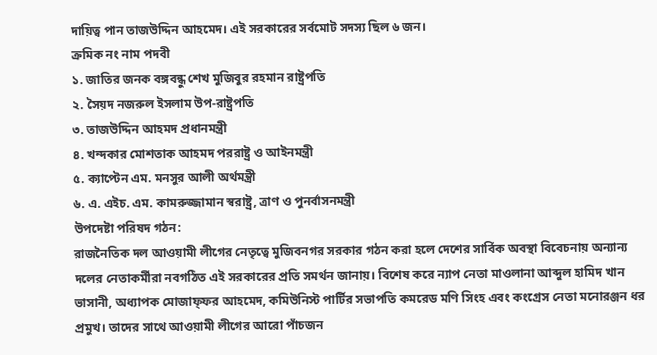দায়িত্ব পান তাজউদ্দিন আহমেদ। এই সরকারের সর্বমোট সদস্য ছিল ৬ জন।
ক্রমিক নং নাম পদবী
১. জাতির জনক বঙ্গবন্ধু শেখ মুজিবুর রহমান রাষ্ট্রপতি
২. সৈয়দ নজরুল ইসলাম উপ-রাষ্ট্রপতি
৩. তাজউদ্দিন আহমদ প্রধানমন্ত্রী
৪. খন্দকার মোশতাক আহমদ পররাষ্ট্র ও আইনমন্ত্রী
৫. ক্যাপ্টেন এম. মনসুর আলী অর্থমন্ত্রী
৬. এ. এইচ. এম. কামরুজ্জামান স্বরাষ্ট্র, ত্রাণ ও পুনর্বাসনমন্ত্রী
উপদেষ্টা পরিষদ গঠন:
রাজনৈতিক দল আওয়ামী লীগের নেতৃত্বে মুজিবনগর সরকার গঠন করা হলে দেশের সার্বিক অবস্থা বিবেচনায় অন্যান্য
দলের নেতাকর্মীরা নবগঠিত এই সরকারের প্রতি সমর্থন জানায়। বিশেষ করে ন্যাপ নেতা মাওলানা আব্দুল হামিদ খান
ভাসানী, অধ্যাপক মোজাফ্ফর আহমেদ, কমিউনিস্ট পার্টির সভাপতি কমরেড মণি সিংহ এবং কংগ্রেস নেতা মনোরঞ্জন ধর
প্রমুখ। তাদের সাথে আওয়ামী লীগের আরো পাঁচজন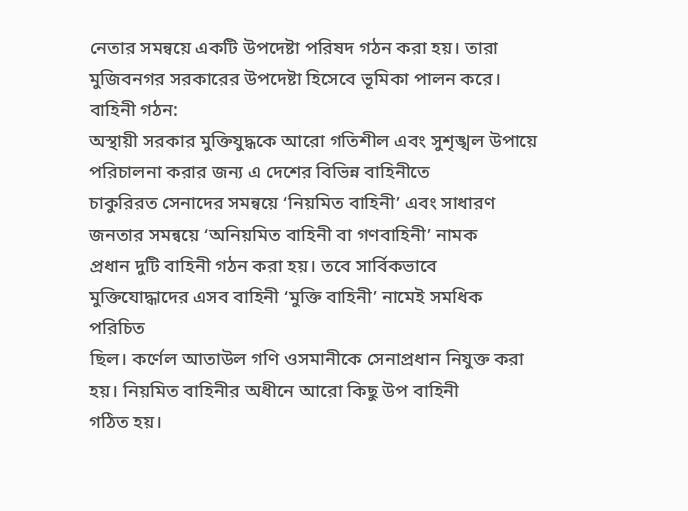নেতার সমন্বয়ে একটি উপদেষ্টা পরিষদ গঠন করা হয়। তারা
মুজিবনগর সরকারের উপদেষ্টা হিসেবে ভূমিকা পালন করে।
বাহিনী গঠন:
অস্থায়ী সরকার মুক্তিযুদ্ধকে আরো গতিশীল এবং সুশৃঙ্খল উপায়ে পরিচালনা করার জন্য এ দেশের বিভিন্ন বাহিনীতে
চাকুরিরত সেনাদের সমন্বয়ে ‘নিয়মিত বাহিনী’ এবং সাধারণ জনতার সমন্বয়ে ‘অনিয়মিত বাহিনী বা গণবাহিনী’ নামক
প্রধান দুটি বাহিনী গঠন করা হয়। তবে সার্বিকভাবে মুক্তিযোদ্ধাদের এসব বাহিনী ‘মুক্তি বাহিনী’ নামেই সমধিক পরিচিত
ছিল। কর্ণেল আতাউল গণি ওসমানীকে সেনাপ্রধান নিযুক্ত করা হয়। নিয়মিত বাহিনীর অধীনে আরো কিছু উপ বাহিনী
গঠিত হয়।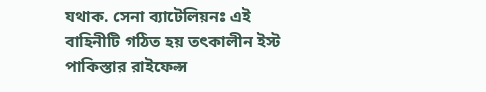যথাক. সেনা ব্যাটেলিয়নঃ এই বাহিনীটি গঠিত হয় তৎকালীন ইস্ট পাকিস্তার রাইফেল্স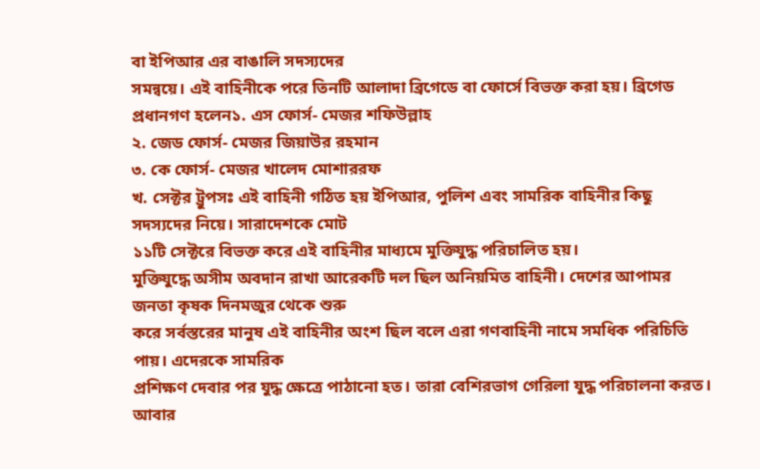বা ইপিআর এর বাঙালি সদস্যদের
সমন্বয়ে। এই বাহিনীকে পরে তিনটি আলাদা ব্রিগেডে বা ফোর্সে বিভক্ত করা হয়। ব্রিগেড প্রধানগণ হলেন১. এস ফোর্স- মেজর শফিউল্লাহ
২. জেড ফোর্স- মেজর জিয়াউর রহমান
৩. কে ফোর্স- মেজর খালেদ মোশাররফ
খ. সেক্টর ট্রুপসঃ এই বাহিনী গঠিত হয় ইপিআর, পুলিশ এবং সামরিক বাহিনীর কিছু সদস্যদের নিয়ে। সারাদেশকে মোট
১১টি সেক্টরে বিভক্ত করে এই বাহিনীর মাধ্যমে মুক্তিযুদ্ধ পরিচালিত হয়।
মুক্তিযুদ্ধে অসীম অবদান রাখা আরেকটি দল ছিল অনিয়মিত বাহিনী। দেশের আপামর জনতা কৃষক দিনমজুর থেকে শুরু
করে সর্বস্তরের মানুষ এই বাহিনীর অংশ ছিল বলে এরা গণবাহিনী নামে সমধিক পরিচিতি পায়। এদেরকে সামরিক
প্রশিক্ষণ দেবার পর যুদ্ধ ক্ষেত্রে পাঠানো হত। তারা বেশিরভাগ গেরিলা যুদ্ধ পরিচালনা করত। আবার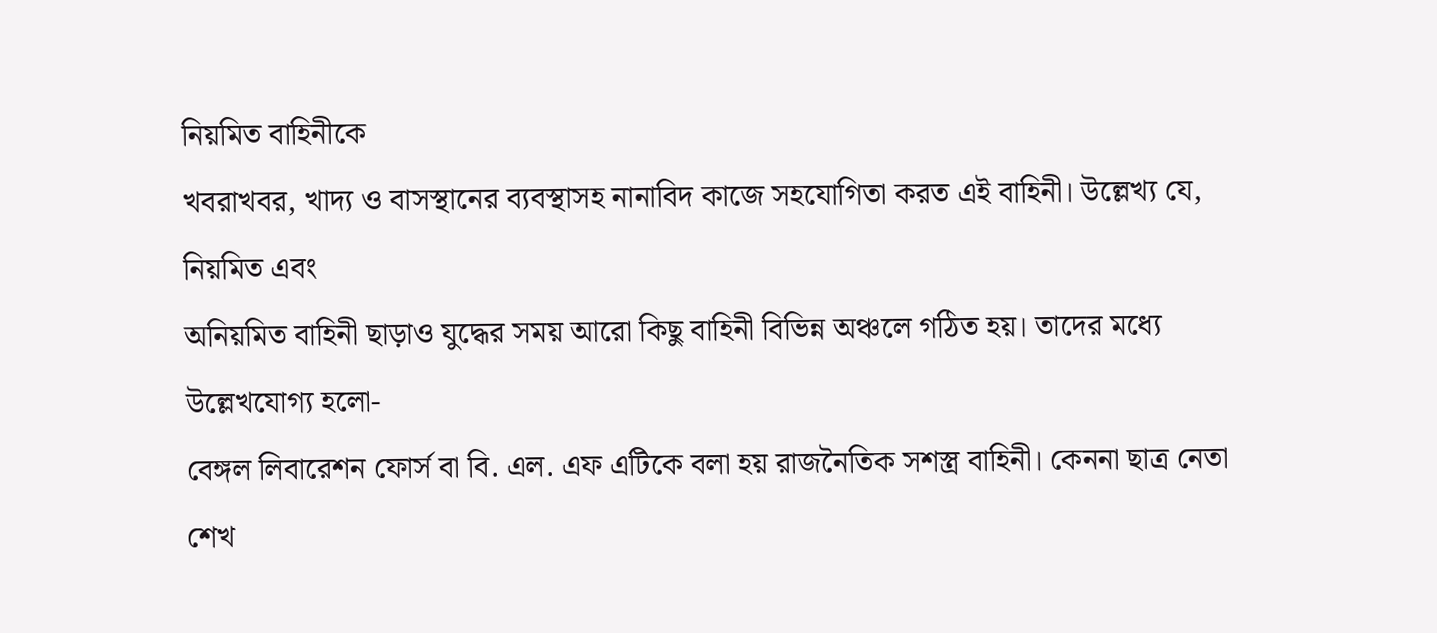নিয়মিত বাহিনীকে
খবরাখবর, খাদ্য ও বাসস্থানের ব্যবস্থাসহ নানাবিদ কাজে সহযোগিতা করত এই বাহিনী। উল্লেখ্য যে, নিয়মিত এবং
অনিয়মিত বাহিনী ছাড়াও যুদ্ধের সময় আরো কিছু বাহিনী বিভিন্ন অঞ্চলে গঠিত হয়। তাদের মধ্যে উল্লেখযোগ্য হলো-
বেঙ্গল লিবারেশন ফোর্স বা বি. এল. এফ এটিকে বলা হয় রাজনৈতিক সশস্ত্র বাহিনী। কেননা ছাত্র নেতা শেখ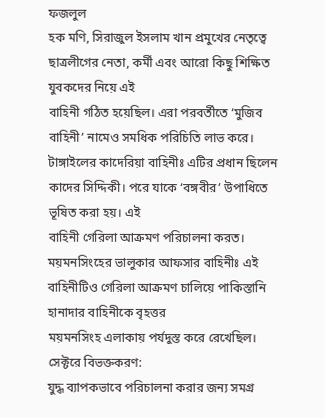ফজলুল
হক মণি, সিরাজুল ইসলাম খান প্রমুখের নেতৃত্বে ছাত্রলীগের নেতা, কর্মী এবং আরো কিছু শিক্ষিত যুবকদের নিয়ে এই
বাহিনী গঠিত হয়েছিল। এরা পরবর্তীতে ‘মুজিব বাহিনী’ নামেও সমধিক পরিচিতি লাভ করে।
টাঙ্গাইলের কাদেরিয়া বাহিনীঃ এটির প্রধান ছিলেন কাদের সিদ্দিকী। পরে যাকে ‘বঙ্গবীর’ উপাধিতে ভূষিত করা হয়। এই
বাহিনী গেরিলা আক্রমণ পরিচালনা করত।
ময়মনসিংহের ভালুকার আফসার বাহিনীঃ এই বাহিনীটিও গেরিলা আক্রমণ চালিয়ে পাকিস্তানি হানাদার বাহিনীকে বৃহত্তর
ময়মনসিংহ এলাকায় পর্যদুস্ত করে রেখেছিল।
সেক্টরে বিভক্তকরণ:
যুদ্ধ ব্যাপকভাবে পরিচালনা করার জন্য সমগ্র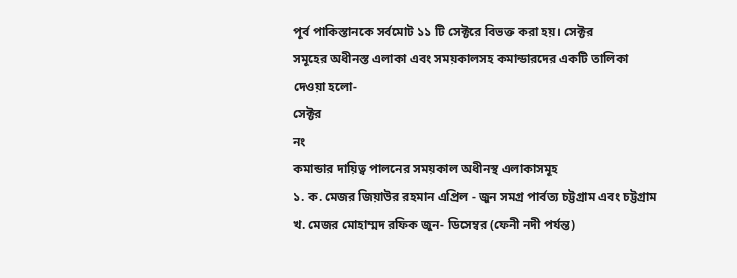পূর্ব পাকিস্তানকে সর্বমোট ১১ টি সেক্টরে বিভক্ত করা হয়। সেক্টর
সমূহের অধীনস্ত এলাকা এবং সময়কালসহ কমান্ডারদের একটি তালিকা দেওয়া হলো-
সেক্টর
নং
কমান্ডার দায়িত্ব পালনের সময়কাল অধীনস্থ এলাকাসমূহ
১. ক. মেজর জিয়াউর রহমান এপ্রিল - জুন সমগ্র পার্বত্য চট্টগ্রাম এবং চট্টগ্রাম
খ. মেজর মোহাম্মদ রফিক জুন- ডিসেম্বর (ফেনী নদী পর্যন্ত)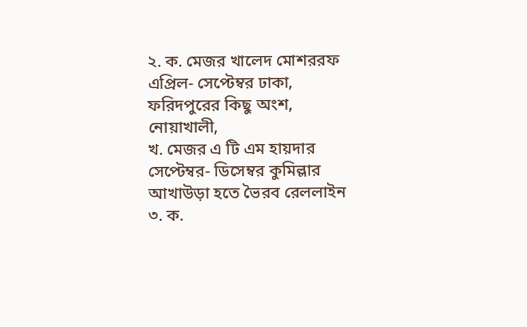২. ক. মেজর খালেদ মোশররফ এপ্রিল- সেপ্টেম্বর ঢাকা, ফরিদপুরের কিছু অংশ, নোয়াখালী,
খ. মেজর এ টি এম হায়দার সেপ্টেম্বর- ডিসেম্বর কুমিল্লার আখাউড়া হতে ভৈরব রেললাইন
৩. ক.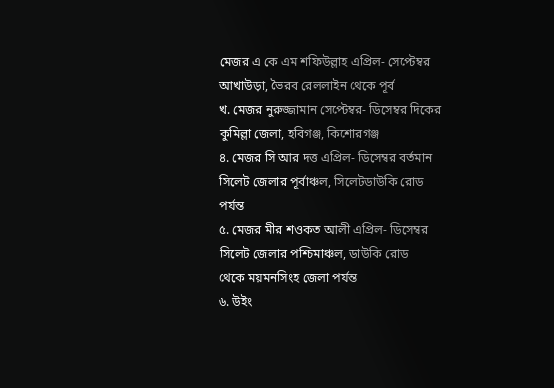মেজর এ কে এম শফিউল্লাহ এপ্রিল- সেপ্টেম্বর আখাউড়া, ভৈরব রেললাইন থেকে পূর্ব
খ. মেজর নুরুজ্জামান সেপ্টেম্বর- ডিসেম্বর দিকের কুমিল্লা জেলা, হবিগঞ্জ, কিশোরগঞ্জ
৪. মেজর সি আর দত্ত এপ্রিল- ডিসেম্বর বর্তমান সিলেট জেলার পূর্বাঞ্চল, সিলেটডাউকি রোড পর্যন্ত
৫. মেজর মীর শওকত আলী এপ্রিল- ডিসেম্বর সিলেট জেলার পশ্চিমাঞ্চল, ডাউকি রোড
থেকে ময়মনসিংহ জেলা পর্যন্ত
৬. উইং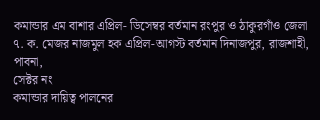কমান্ডার এম বাশার এপ্রিল- ডিসেম্বর বর্তমান রংপুর ও ঠাকুরগাঁও জেলা
৭. ক. মেজর নাজমুল হক এপ্রিল-আগস্ট বর্তমান দিনাজপুর, রাজশাহী, পাবনা,
সেক্টর নং
কমান্ডার দায়িত্ব পালনের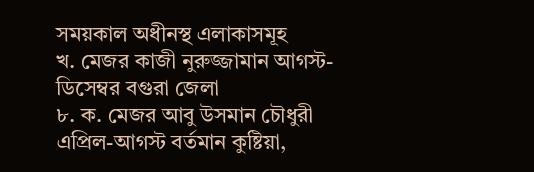সময়কাল অধীনস্থ এলাকাসমূহ
খ. মেজর কাজী নুরুজ্জামান আগস্ট- ডিসেম্বর বগুরা জেলা
৮. ক. মেজর আবু উসমান চৌধুরী এপ্রিল-আগস্ট বর্তমান কুষ্টিয়া,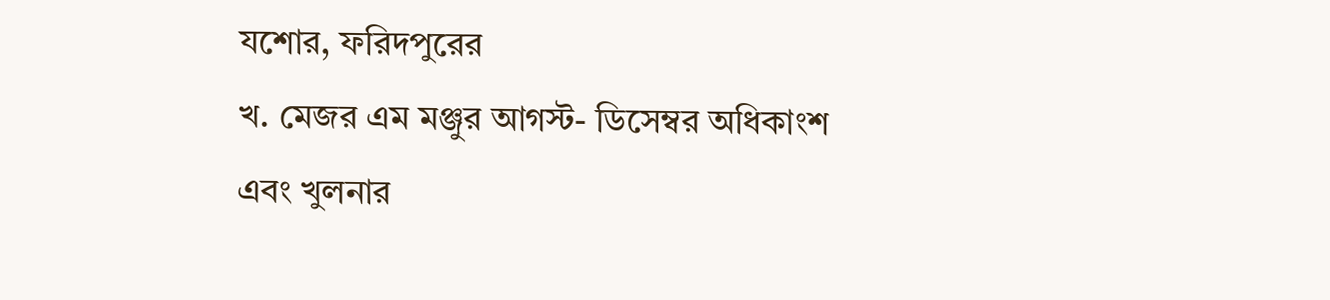যশোর, ফরিদপুরের
খ. মেজর এম মঞ্জুর আগস্ট- ডিসেম্বর অধিকাংশ এবং খুলনার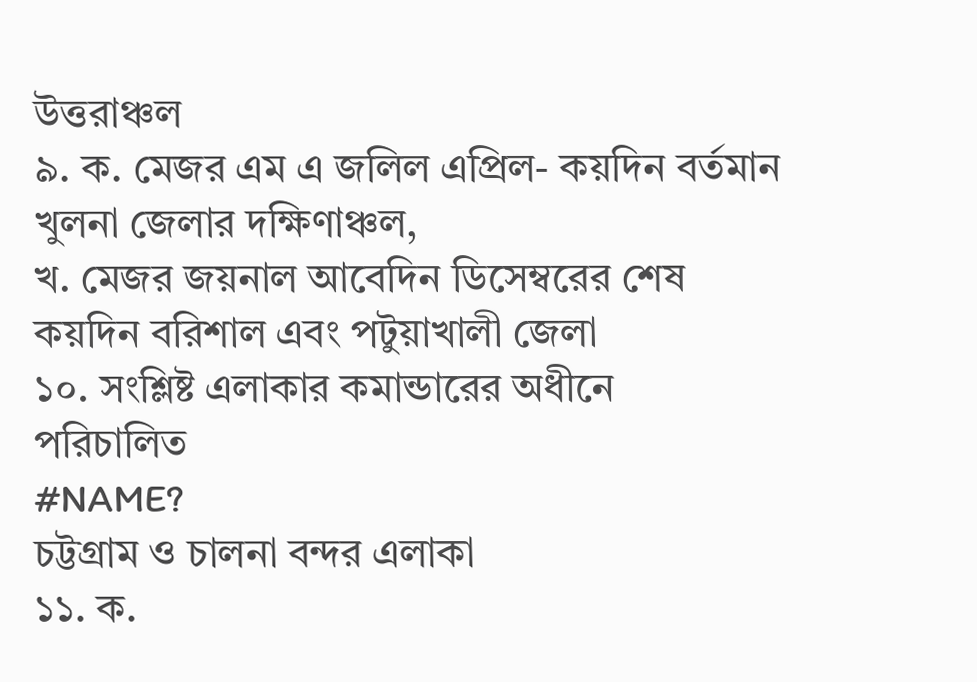উত্তরাঞ্চল
৯. ক. মেজর এম এ জলিল এপ্রিল- কয়দিন বর্তমান খুলনা জেলার দক্ষিণাঞ্চল,
খ. মেজর জয়নাল আবেদিন ডিসেম্বরের শেষ কয়দিন বরিশাল এবং পটুয়াখালী জেলা
১০. সংশ্লিষ্ট এলাকার কমান্ডারের অধীনে
পরিচালিত
#NAME?
চট্টগ্রাম ও চালনা বন্দর এলাকা
১১. ক.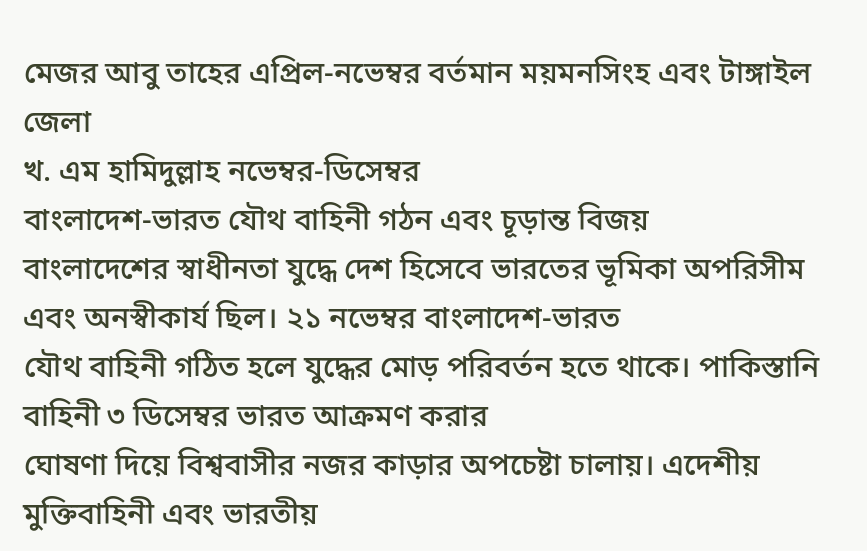মেজর আবু তাহের এপ্রিল-নভেম্বর বর্তমান ময়মনসিংহ এবং টাঙ্গাইল জেলা
খ. এম হামিদুল্লাহ নভেম্বর-ডিসেম্বর
বাংলাদেশ-ভারত যৌথ বাহিনী গঠন এবং চূড়ান্ত বিজয়
বাংলাদেশের স্বাধীনতা যুদ্ধে দেশ হিসেবে ভারতের ভূমিকা অপরিসীম এবং অনস্বীকার্য ছিল। ২১ নভেম্বর বাংলাদেশ-ভারত
যৌথ বাহিনী গঠিত হলে যুদ্ধের মোড় পরিবর্তন হতে থাকে। পাকিস্তানি বাহিনী ৩ ডিসেম্বর ভারত আক্রমণ করার
ঘোষণা দিয়ে বিশ্ববাসীর নজর কাড়ার অপচেষ্টা চালায়। এদেশীয় মুক্তিবাহিনী এবং ভারতীয়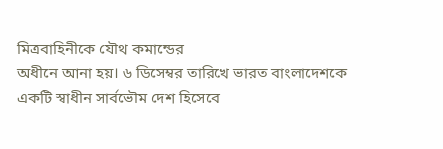মিত্রবাহিনীকে যৌথ কমান্ডের
অধীনে আনা হয়। ৬ ডিসেম্বর তারিখে ভারত বাংলাদেশকে একটি স্বাধীন সার্বভৌম দেশ হিসেবে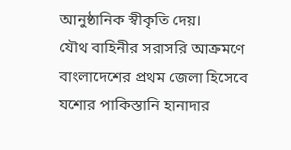আনুষ্ঠানিক স্বীকৃতি দেয়।
যৌথ বাহিনীর সরাসরি আক্রমণে বাংলাদেশের প্রথম জেলা হিসেবে যশোর পাকিস্তানি হানাদার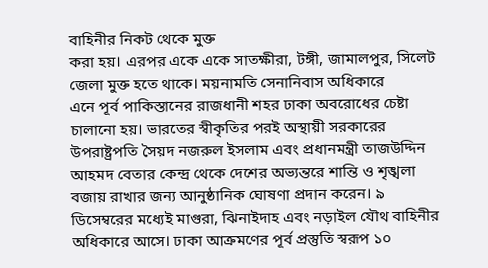বাহিনীর নিকট থেকে মুক্ত
করা হয়। এরপর একে একে সাতক্ষীরা, টঙ্গী, জামালপুর, সিলেট জেলা মুক্ত হতে থাকে। ময়নামতি সেনানিবাস অধিকারে
এনে পূর্ব পাকিস্তানের রাজধানী শহর ঢাকা অবরোধের চেষ্টা চালানো হয়। ভারতের স্বীকৃতির পরই অস্থায়ী সরকারের উপরাষ্ট্রপতি সৈয়দ নজরুল ইসলাম এবং প্রধানমন্ত্রী তাজউদ্দিন আহমদ বেতার কেন্দ্র থেকে দেশের অভ্যন্তরে শান্তি ও শৃঙ্খলা
বজায় রাখার জন্য আনুষ্ঠানিক ঘোষণা প্রদান করেন। ৯ ডিসেম্বরের মধ্যেই মাগুরা, ঝিনাইদাহ এবং নড়াইল যৌথ বাহিনীর
অধিকারে আসে। ঢাকা আক্রমণের পূর্ব প্রস্তুতি স্বরূপ ১০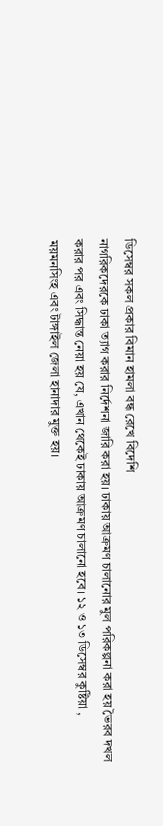ডিসেম্বর সকল প্রকার বিমান হামলা বন্ধ রেখে বিদেশি
নাগরিকদেরকে ঢাকা ত্যাগ করার নির্দেশনা জারি করা হয়। ঢাকায় আক্রমণ চালানোর মুল পরিকল্পনা করা হয় ভৈরব দখল
করার পর এবং সিদ্ধান্ত নেয়া হয় যে, এখান থেকেই ঢাকায় আক্রমণ চালানো হবে। ১২ ও ১৩ ডিসেম্বর কুষ্টিয়া ,
ময়মনসিংহ এবং টাঙ্গাইল জেলা হানাদার মুক্ত হয়।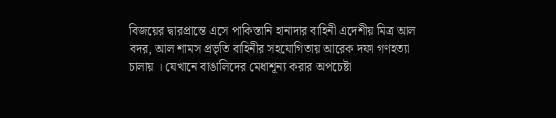বিজয়ের দ্বারপ্রান্তে এসে পাকিস্তানি হানাদার বাহিনী এদেশীয় মিত্র আল
বদর, আল শামস প্রভৃতি বাহিনীর সহযোগিতায় আরেক দফা গণহত্যা
চালায় । যেখানে বাঙালিদের মেধাশূন্য করার অপচেষ্টা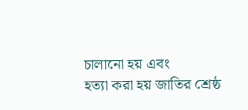চালানো হয় এবং
হত্যা করা হয় জাতির শ্রেষ্ঠ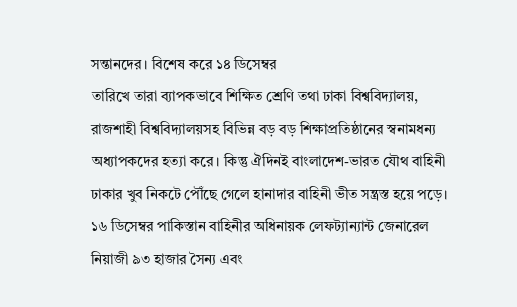সন্তানদের। বিশেষ করে ১৪ ডিসেম্বর
তারিখে তারা ব্যাপকভাবে শিক্ষিত শ্রেণি তথা ঢাকা বিশ্ববিদ্যালয়,
রাজশাহী বিশ্ববিদ্যালয়সহ বিভিন্ন বড় বড় শিক্ষাপ্রতিষ্ঠানের স্বনামধন্য
অধ্যাপকদের হত্যা করে। কিন্তু ঐদিনই বাংলাদেশ-ভারত যৌথ বাহিনী
ঢাকার খুব নিকটে পৌঁছে গেলে হানাদার বাহিনী ভীত সন্ত্রস্ত হয়ে পড়ে।
১৬ ডিসেম্বর পাকিস্তান বাহিনীর অধিনায়ক লেফট্যান্যান্ট জেনারেল
নিয়াজী ৯৩ হাজার সৈন্য এবং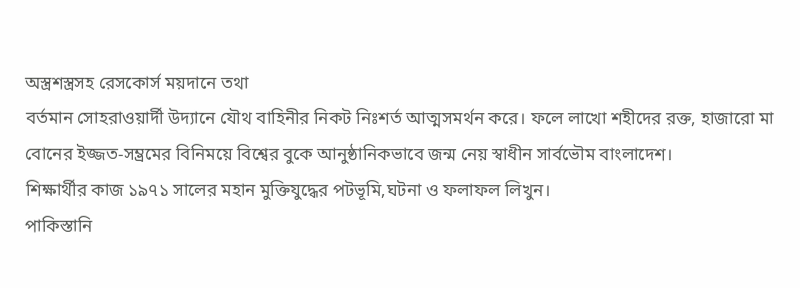অস্ত্রশস্ত্রসহ রেসকোর্স ময়দানে তথা
বর্তমান সোহরাওয়ার্দী উদ্যানে যৌথ বাহিনীর নিকট নিঃশর্ত আত্মসমর্থন করে। ফলে লাখো শহীদের রক্ত, হাজারো মা
বোনের ইজ্জত-সম্ভ্রমের বিনিময়ে বিশ্বের বুকে আনুষ্ঠানিকভাবে জন্ম নেয় স্বাধীন সার্বভৌম বাংলাদেশ।
শিক্ষার্থীর কাজ ১৯৭১ সালের মহান মুক্তিযুদ্ধের পটভূমি,ঘটনা ও ফলাফল লিখুন।
পাকিস্তানি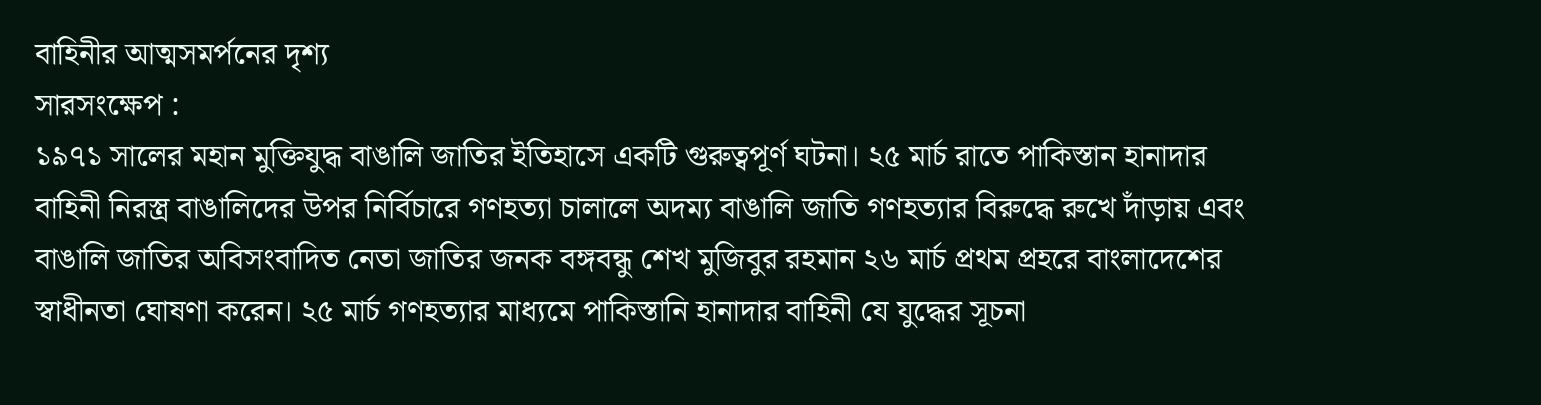বাহিনীর আত্মসমর্পনের দৃশ্য
সারসংক্ষেপ :
১৯৭১ সালের মহান মুক্তিযুদ্ধ বাঙালি জাতির ইতিহাসে একটি গুরুত্বপূর্ণ ঘটনা। ২৫ মার্চ রাতে পাকিস্তান হানাদার
বাহিনী নিরস্ত্র বাঙালিদের উপর নির্বিচারে গণহত্যা চালালে অদম্য বাঙালি জাতি গণহত্যার বিরুদ্ধে রুখে দাঁড়ায় এবং
বাঙালি জাতির অবিসংবাদিত নেতা জাতির জনক বঙ্গবন্ধু শেখ মুজিবুর রহমান ২৬ মার্চ প্রথম প্রহরে বাংলাদেশের
স্বাধীনতা ঘোষণা করেন। ২৫ মার্চ গণহত্যার মাধ্যমে পাকিস্তানি হানাদার বাহিনী যে যুদ্ধের সূচনা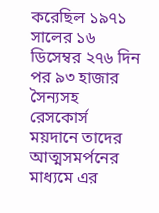করেছিল ১৯৭১
সালের ১৬ ডিসেম্বর ২৭৬ দিন পর ৯৩ হাজার সৈন্যসহ রেসকোর্স ময়দানে তাদের আত্মসমর্পনের মাধ্যমে এর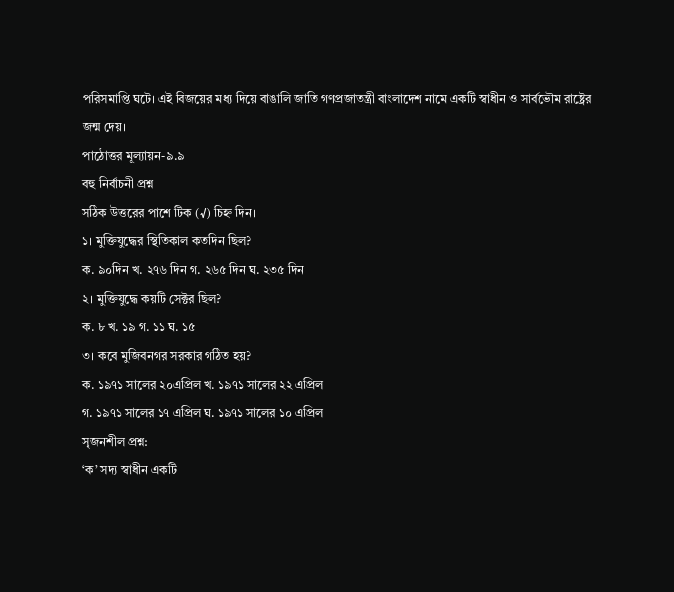পরিসমাপ্তি ঘটে। এই বিজয়ের মধ্য দিয়ে বাঙালি জাতি গণপ্রজাতন্ত্রী বাংলাদেশ নামে একটি স্বাধীন ও সার্বভৌম রাষ্ট্রের
জন্ম দেয়।
পাঠোত্তর মূল্যায়ন-৯.৯
বহু নির্বাচনী প্রশ্ন
সঠিক উত্তরের পাশে টিক (√) চিহ্ন দিন।
১। মুক্তিযুদ্ধের স্থিতিকাল কতদিন ছিল?
ক. ৯০দিন খ. ২৭৬ দিন গ. ২৬৫ দিন ঘ. ২৩৫ দিন
২। মুক্তিযুদ্ধে কয়টি সেক্টর ছিল?
ক. ৮ খ. ১৯ গ. ১১ ঘ. ১৫
৩। কবে মুজিবনগর সরকার গঠিত হয়?
ক. ১৯৭১ সালের ২০এপ্রিল খ. ১৯৭১ সালের ২২ এপ্রিল
গ. ১৯৭১ সালের ১৭ এপ্রিল ঘ. ১৯৭১ সালের ১০ এপ্রিল
সৃজনশীল প্রশ্ন:
‘ক’ সদ্য স্বাধীন একটি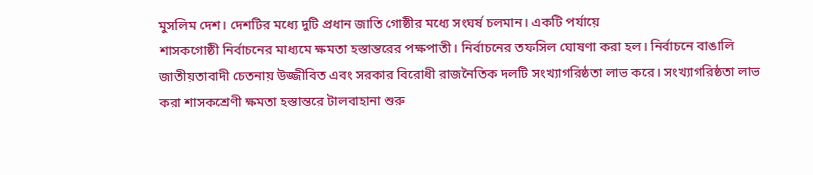মুসলিম দেশ। দেশটির মধ্যে দুটি প্রধান জাতি গোষ্ঠীর মধ্যে সংঘর্ষ চলমান। একটি পর্যায়ে
শাসকগোষ্ঠী নির্বাচনের মাধ্যমে ক্ষমতা হস্তান্তরের পক্ষপাতী। নির্বাচনের তফসিল ঘোষণা করা হল। নির্বাচনে বাঙালি
জাতীয়তাবাদী চেতনায় উজ্জীবিত এবং সরকার বিরোধী রাজনৈতিক দলটি সংখ্যাগরিষ্ঠতা লাভ করে। সংখ্যাগরিষ্ঠতা লাভ
করা শাসকশ্রেণী ক্ষমতা হস্তান্তরে টালবাহানা শুরু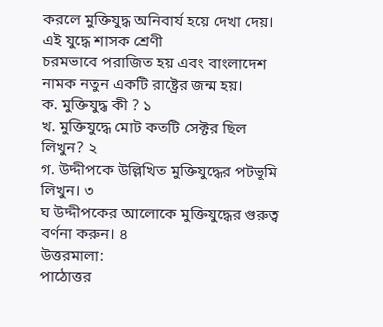করলে মুক্তিযুদ্ধ অনিবার্য হয়ে দেখা দেয়। এই যুদ্ধে শাসক শ্রেণী
চরমভাবে পরাজিত হয় এবং বাংলাদেশ নামক নতুন একটি রাষ্ট্রের জন্ম হয়।
ক. মুক্তিযুদ্ধ কী ? ১
খ. মুক্তিযুদ্ধে মোট কতটি সেক্টর ছিল লিখুন? ২
গ. উদ্দীপকে উল্লিখিত মুক্তিযুদ্ধের পটভূমি লিখুন। ৩
ঘ উদ্দীপকের আলোকে মুক্তিযুদ্ধের গুরুত্ব বর্ণনা করুন। ৪
উত্তরমালা:
পাঠোত্তর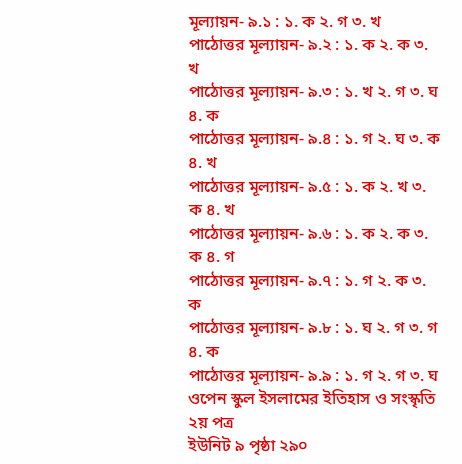মূল্যায়ন- ৯.১ : ১. ক ২. গ ৩. খ
পাঠোত্তর মূল্যায়ন- ৯.২ : ১. ক ২. ক ৩. খ
পাঠোত্তর মূল্যায়ন- ৯.৩ : ১. খ ২. গ ৩. ঘ ৪. ক
পাঠোত্তর মূল্যায়ন- ৯.৪ : ১. গ ২. ঘ ৩. ক ৪. খ
পাঠোত্তর মূল্যায়ন- ৯.৫ : ১. ক ২. খ ৩. ক ৪. খ
পাঠোত্তর মূল্যায়ন- ৯.৬ : ১. ক ২. ক ৩. ক ৪. গ
পাঠোত্তর মূল্যায়ন- ৯.৭ : ১. গ ২. ক ৩. ক
পাঠোত্তর মূল্যায়ন- ৯.৮ : ১. ঘ ২. গ ৩. গ ৪. ক
পাঠোত্তর মূল্যায়ন- ৯.৯ : ১. গ ২. গ ৩. ঘ
ওপেন স্কুল ইসলামের ইতিহাস ও সংস্কৃতি ২য় পত্র
ইউনিট ৯ পৃষ্ঠা ২৯০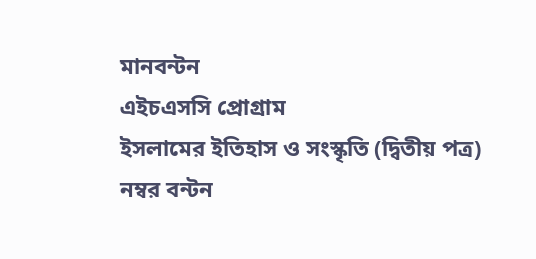মানবন্টন
এইচএসসি প্রোগ্রাম
ইসলামের ইতিহাস ও সংস্কৃতি (দ্বিতীয় পত্র)
নম্বর বন্টন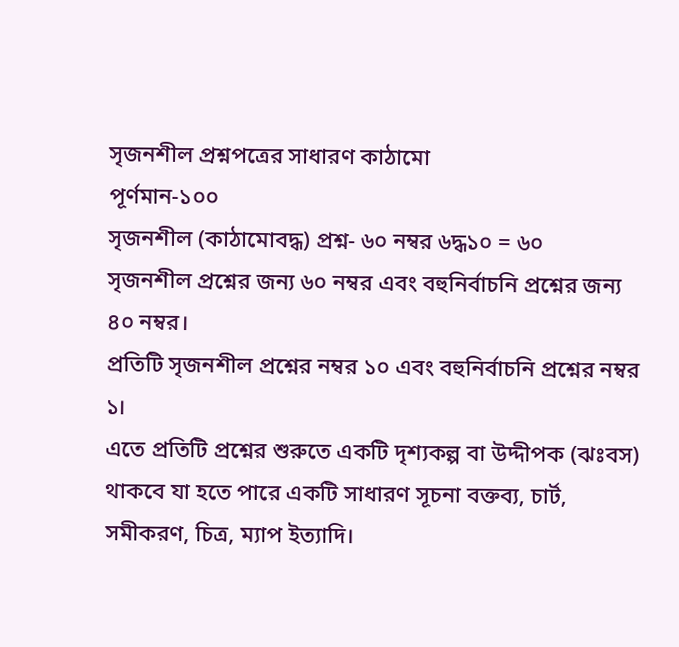সৃজনশীল প্রশ্নপত্রের সাধারণ কাঠামো
পূর্ণমান-১০০
সৃজনশীল (কাঠামোবদ্ধ) প্রশ্ন- ৬০ নম্বর ৬দ্ধ১০ = ৬০
সৃজনশীল প্রশ্নের জন্য ৬০ নম্বর এবং বহুনির্বাচনি প্রশ্নের জন্য ৪০ নম্বর।
প্রতিটি সৃজনশীল প্রশ্নের নম্বর ১০ এবং বহুনির্বাচনি প্রশ্নের নম্বর ১।
এতে প্রতিটি প্রশ্নের শুরুতে একটি দৃশ্যকল্প বা উদ্দীপক (ঝঃবস) থাকবে যা হতে পারে একটি সাধারণ সূচনা বক্তব্য, চার্ট,
সমীকরণ, চিত্র, ম্যাপ ইত্যাদি।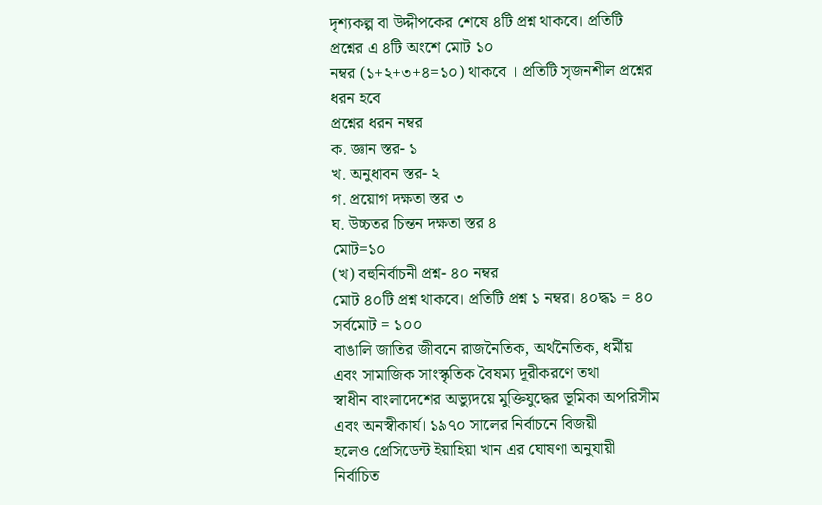দৃশ্যকল্প বা উদ্দীপকের শেষে ৪টি প্রশ্ন থাকবে। প্রতিটি প্রশ্নের এ ৪টি অংশে মোট ১০
নম্বর (১+২+৩+৪=১০) থাকবে । প্রতিটি সৃজনশীল প্রশ্নের ধরন হবে
প্রশ্নের ধরন নম্বর
ক. জ্ঞান স্তর- ১
খ. অনুধাবন স্তর- ২
গ. প্রয়োগ দক্ষতা স্তর ৩
ঘ. উচ্চতর চিন্তন দক্ষতা স্তর ৪
মোট=১০
(খ) বহুনির্বাচনী প্রশ্ন- ৪০ নম্বর
মোট ৪০টি প্রশ্ন থাকবে। প্রতিটি প্রশ্ন ১ নম্বর। ৪০দ্ধ১ = ৪০
সর্বমোট = ১০০
বাঙালি জাতির জীবনে রাজনৈতিক, অর্থনৈতিক, ধর্মীয় এবং সামাজিক সাংস্কৃতিক বৈষম্য দূরীকরণে তথা
স্বাধীন বাংলাদেশের অভ্যুদয়ে মুক্তিযুদ্ধের ভূমিকা অপরিসীম এবং অনস্বীকার্য। ১৯৭০ সালের নির্বাচনে বিজয়ী
হলেও প্রেসিডেন্ট ইয়াহিয়া খান এর ঘোষণা অনুযায়ী নির্বাচিত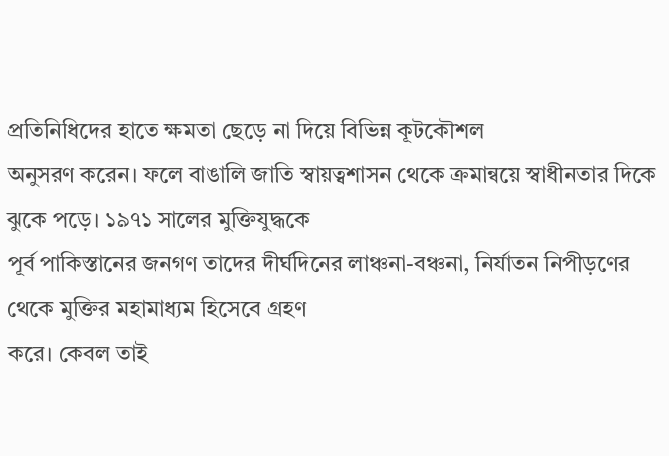প্রতিনিধিদের হাতে ক্ষমতা ছেড়ে না দিয়ে বিভিন্ন কূটকৌশল
অনুসরণ করেন। ফলে বাঙালি জাতি স্বায়ত্বশাসন থেকে ক্রমান্বয়ে স্বাধীনতার দিকে ঝুকে পড়ে। ১৯৭১ সালের মুক্তিযুদ্ধকে
পূর্ব পাকিস্তানের জনগণ তাদের দীর্ঘদিনের লাঞ্চনা-বঞ্চনা, নির্যাতন নিপীড়ণের থেকে মুক্তির মহামাধ্যম হিসেবে গ্রহণ
করে। কেবল তাই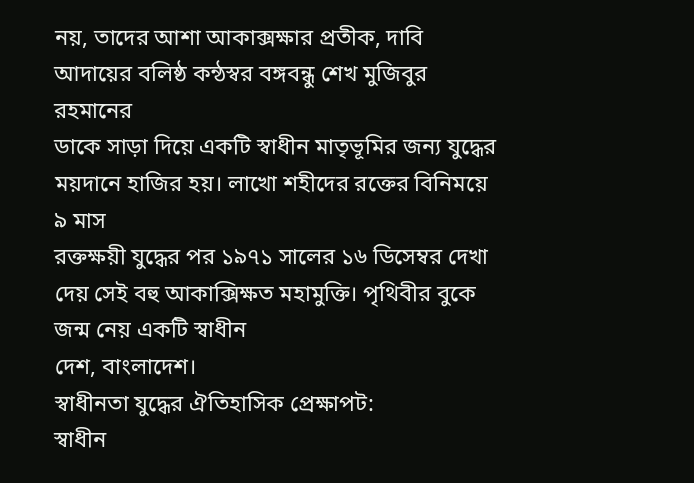নয়, তাদের আশা আকাক্সক্ষার প্রতীক, দাবি আদায়ের বলিষ্ঠ কন্ঠস্বর বঙ্গবন্ধু শেখ মুজিবুর রহমানের
ডাকে সাড়া দিয়ে একটি স্বাধীন মাতৃভূমির জন্য যুদ্ধের ময়দানে হাজির হয়। লাখো শহীদের রক্তের বিনিময়ে ৯ মাস
রক্তক্ষয়ী যুদ্ধের পর ১৯৭১ সালের ১৬ ডিসেম্বর দেখা দেয় সেই বহু আকাক্সিক্ষত মহামুক্তি। পৃথিবীর বুকে জন্ম নেয় একটি স্বাধীন
দেশ, বাংলাদেশ।
স্বাধীনতা যুদ্ধের ঐতিহাসিক প্রেক্ষাপট:
স্বাধীন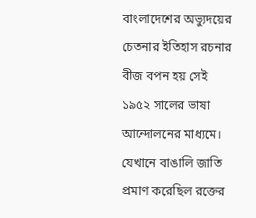বাংলাদেশের অভ্যুদয়ের চেতনার ইতিহাস রচনার বীজ বপন হয় সেই ১৯৫২ সালের ভাষা আন্দোলনের মাধ্যমে।
যেখানে বাঙালি জাতি প্রমাণ করেছিল রক্তের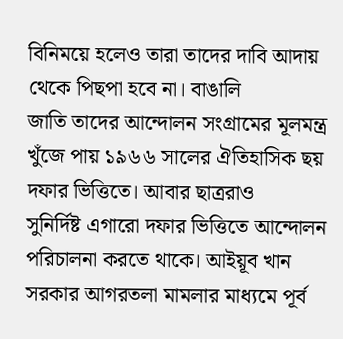বিনিময়ে হলেও তারা তাদের দাবি আদায় থেকে পিছপা হবে না। বাঙালি
জাতি তাদের আন্দোলন সংগ্রামের মূলমন্ত্র খুঁজে পায় ১৯৬৬ সালের ঐতিহাসিক ছয় দফার ভিত্তিতে। আবার ছাত্ররাও
সুনির্দিষ্ট এগারো দফার ভিত্তিতে আন্দোলন পরিচালনা করতে থাকে। আইয়ূব খান সরকার আগরতলা মামলার মাধ্যমে পূর্ব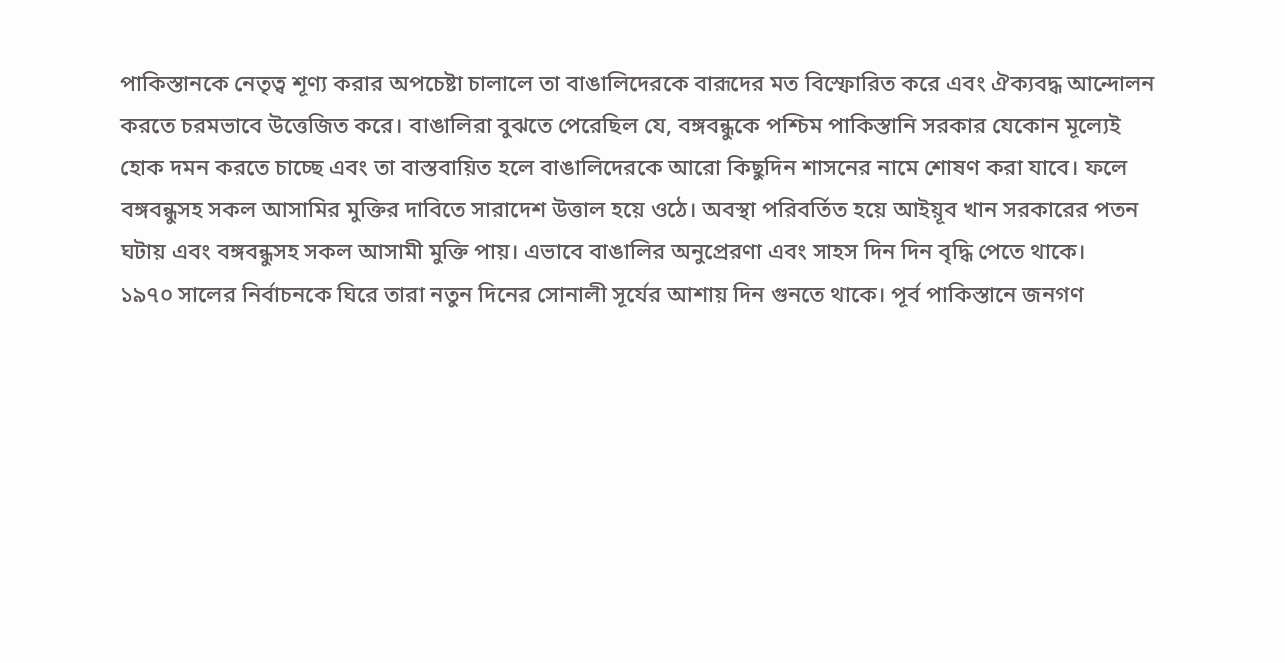পাকিস্তানকে নেতৃত্ব শূণ্য করার অপচেষ্টা চালালে তা বাঙালিদেরকে বারূদের মত বিস্ফোরিত করে এবং ঐক্যবদ্ধ আন্দোলন
করতে চরমভাবে উত্তেজিত করে। বাঙালিরা বুঝতে পেরেছিল যে, বঙ্গবন্ধুকে পশ্চিম পাকিস্তানি সরকার যেকোন মূল্যেই
হোক দমন করতে চাচ্ছে এবং তা বাস্তবায়িত হলে বাঙালিদেরকে আরো কিছুদিন শাসনের নামে শোষণ করা যাবে। ফলে
বঙ্গবন্ধুসহ সকল আসামির মুক্তির দাবিতে সারাদেশ উত্তাল হয়ে ওঠে। অবস্থা পরিবর্তিত হয়ে আইয়ূব খান সরকারের পতন
ঘটায় এবং বঙ্গবন্ধুসহ সকল আসামী মুক্তি পায়। এভাবে বাঙালির অনুপ্রেরণা এবং সাহস দিন দিন বৃদ্ধি পেতে থাকে।
১৯৭০ সালের নির্বাচনকে ঘিরে তারা নতুন দিনের সোনালী সূর্যের আশায় দিন গুনতে থাকে। পূর্ব পাকিস্তানে জনগণ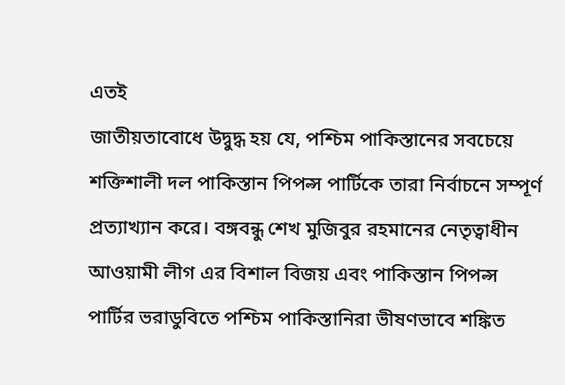এতই
জাতীয়তাবোধে উদ্বুদ্ধ হয় যে, পশ্চিম পাকিস্তানের সবচেয়ে শক্তিশালী দল পাকিস্তান পিপল্স পার্টিকে তারা নির্বাচনে সম্পূর্ণ
প্রত্যাখ্যান করে। বঙ্গবন্ধু শেখ মুজিবুর রহমানের নেতৃত্বাধীন আওয়ামী লীগ এর বিশাল বিজয় এবং পাকিস্তান পিপল্স
পার্টির ভরাডুবিতে পশ্চিম পাকিস্তানিরা ভীষণভাবে শঙ্কিত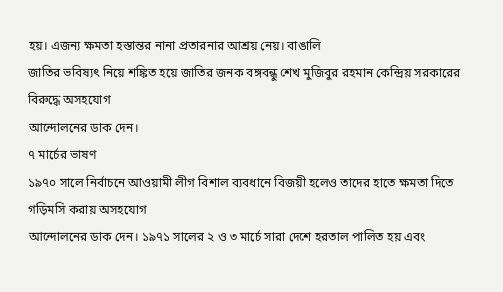হয়। এজন্য ক্ষমতা হস্তান্তর নানা প্রতারনার আশ্রয় নেয়। বাঙালি
জাতির ভবিষ্যৎ নিয়ে শঙ্কিত হয়ে জাতির জনক বঙ্গবন্ধু শেখ মুজিবুর রহমান কেন্দ্রিয় সরকারের বিরুদ্ধে অসহযোগ
আন্দোলনের ডাক দেন।
৭ মার্চের ভাষণ
১৯৭০ সালে নির্বাচনে আওয়ামী লীগ বিশাল ব্যবধানে বিজয়ী হলেও তাদের হাতে ক্ষমতা দিতে গড়িমসি করায় অসহযোগ
আন্দোলনের ডাক দেন। ১৯৭১ সালের ২ ও ৩ মার্চে সারা দেশে হরতাল পালিত হয় এবং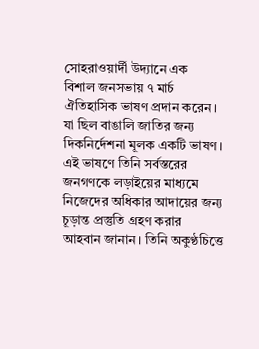সোহরাওয়ার্দী উদ্যানে এক
বিশাল জনসভায় ৭ মার্চ ঐতিহাসিক ভাষণ প্রদান করেন। যা ছিল বাঙালি জাতির জন্য দিকনির্দেশনা মূলক একটি ভাষণ।
এই ভাষণে তিনি সর্বস্তরের জনগণকে লড়াইয়ের মাধ্যমে নিজেদের অধিকার আদায়ের জন্য চূড়ান্ত প্রস্তুতি গ্রহণ করার
আহবান জানান। তিনি অকুণ্ঠচিত্তে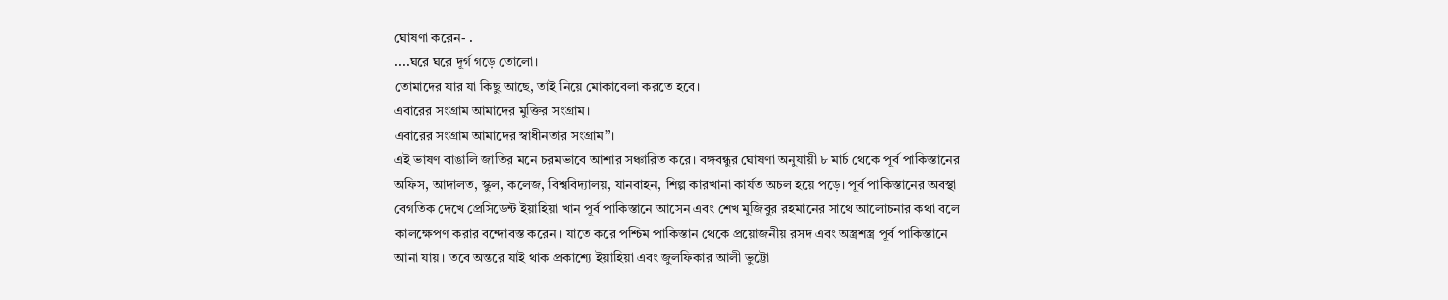ঘোষণা করেন- .
....ঘরে ঘরে দূর্গ গড়ে তোলো।
তোমাদের যার যা কিছু আছে, তাই নিয়ে মোকাবেলা করতে হবে।
এবারের সংগ্রাম আমাদের মুক্তির সংগ্রাম।
এবারের সংগ্রাম আমাদের স্বাধীনতার সংগ্রাম”।
এই ভাষণ বাঙালি জাতির মনে চরমভাবে আশার সঞ্চারিত করে। বঙ্গবন্ধুর ঘোষণা অনুযায়ী ৮ মার্চ থেকে পূর্ব পাকিস্তানের
অফিস, আদালত, স্কুল, কলেজ, বিশ্ববিদ্যালয়, যানবাহন, শিল্প কারখানা কার্যত অচল হয়ে পড়ে। পূর্ব পাকিস্তানের অবস্থা
বেগতিক দেখে প্রেসিডেন্ট ইয়াহিয়া খান পূর্ব পাকিস্তানে আসেন এবং শেখ মুজিবুর রহমানের সাথে আলোচনার কথা বলে
কালক্ষেপণ করার বন্দোবস্ত করেন। যাতে করে পশ্চিম পাকিস্তান থেকে প্রয়োজনীয় রসদ এবং অস্ত্রশস্ত্র পূর্ব পাকিস্তানে
আনা যায়। তবে অন্তরে যাই থাক প্রকাশ্যে ইয়াহিয়া এবং জুলফিকার আলী ভুট্টো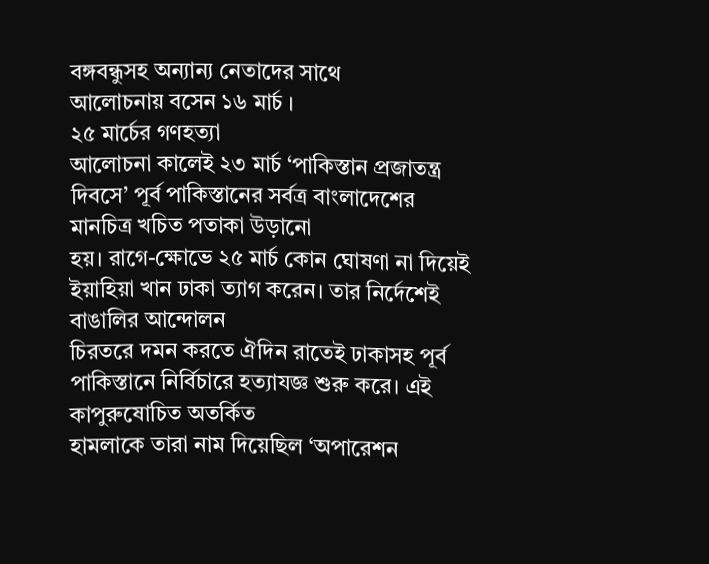বঙ্গবন্ধুসহ অন্যান্য নেতাদের সাথে
আলোচনায় বসেন ১৬ মার্চ ।
২৫ মার্চের গণহত্যা
আলোচনা কালেই ২৩ মার্চ ‘পাকিস্তান প্রজাতন্ত্র দিবসে’ পূর্ব পাকিস্তানের সর্বত্র বাংলাদেশের মানচিত্র খচিত পতাকা উড়ানো
হয়। রাগে-ক্ষোভে ২৫ মার্চ কোন ঘোষণা না দিয়েই ইয়াহিয়া খান ঢাকা ত্যাগ করেন। তার নির্দেশেই বাঙালির আন্দোলন
চিরতরে দমন করতে ঐদিন রাতেই ঢাকাসহ পূর্ব পাকিস্তানে নির্বিচারে হত্যাযজ্ঞ শুরু করে। এই কাপুরুষোচিত অতর্কিত
হামলাকে তারা নাম দিয়েছিল ‘অপারেশন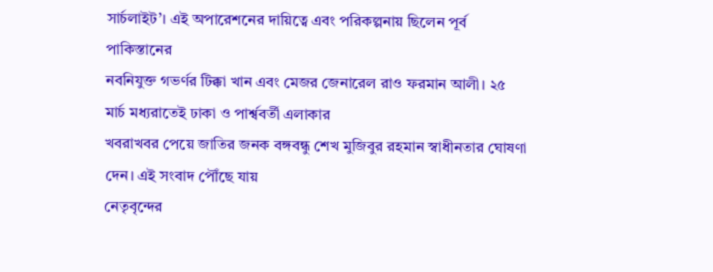সার্চলাইট’। এই অপারেশনের দায়িত্বে এবং পরিকল্পনায় ছিলেন পূর্ব পাকিস্তানের
নবনিযুক্ত গভর্ণর টিক্কা খান এবং মেজর জেনারেল রাও ফরমান আলী। ২৫ মার্চ মধ্যরাতেই ঢাকা ও পার্শ্ববর্তী এলাকার
খবরাখবর পেয়ে জাতির জনক বঙ্গবন্ধু শেখ মুজিবুর রহমান স্বাধীনতার ঘোষণা দেন। এই সংবাদ পৌঁছে যায়
নেতৃবৃন্দের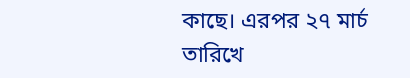কাছে। এরপর ২৭ মার্চ তারিখে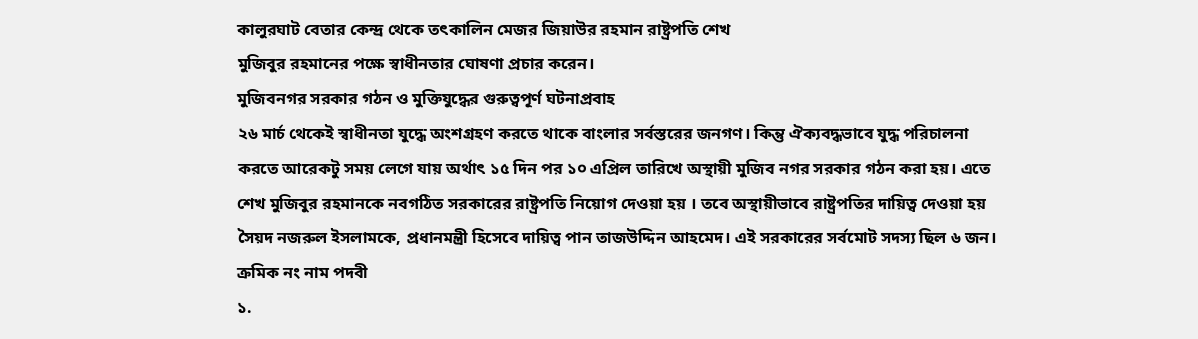কালুরঘাট বেতার কেন্দ্র থেকে তৎকালিন মেজর জিয়াউর রহমান রাষ্ট্রপতি শেখ
মুজিবুর রহমানের পক্ষে স্বাধীনতার ঘোষণা প্রচার করেন।
মুজিবনগর সরকার গঠন ও মুক্তিযুদ্ধের গুরুত্বপূর্ণ ঘটনাপ্রবাহ
২৬ মার্চ থেকেই স্বাধীনতা যুদ্ধে অংশগ্রহণ করতে থাকে বাংলার সর্বস্তরের জনগণ। কিন্তু ঐক্যবদ্ধভাবে যুদ্ধ পরিচালনা
করতে আরেকটু সময় লেগে যায় অর্থাৎ ১৫ দিন পর ১০ এপ্রিল তারিখে অস্থায়ী মুজিব নগর সরকার গঠন করা হয়। এতে
শেখ মুজিবুর রহমানকে নবগঠিত সরকারের রাষ্ট্রপতি নিয়োগ দেওয়া হয় । তবে অস্থায়ীভাবে রাষ্ট্রপতির দায়িত্ব দেওয়া হয়
সৈয়দ নজরুল ইসলামকে, প্রধানমন্ত্রী হিসেবে দায়িত্ব পান তাজউদ্দিন আহমেদ। এই সরকারের সর্বমোট সদস্য ছিল ৬ জন।
ক্রমিক নং নাম পদবী
১.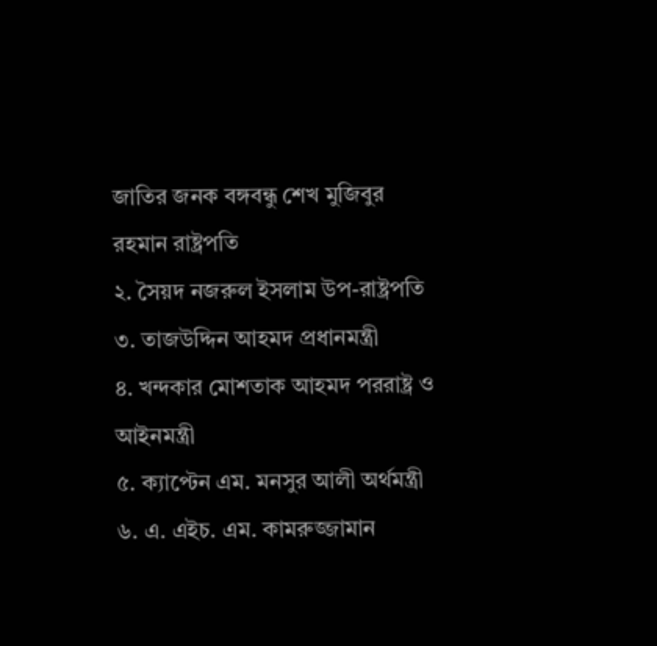জাতির জনক বঙ্গবন্ধু শেখ মুজিবুর রহমান রাষ্ট্রপতি
২. সৈয়দ নজরুল ইসলাম উপ-রাষ্ট্রপতি
৩. তাজউদ্দিন আহমদ প্রধানমন্ত্রী
৪. খন্দকার মোশতাক আহমদ পররাষ্ট্র ও আইনমন্ত্রী
৫. ক্যাপ্টেন এম. মনসুর আলী অর্থমন্ত্রী
৬. এ. এইচ. এম. কামরুজ্জামান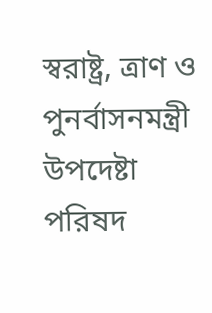স্বরাষ্ট্র, ত্রাণ ও পুনর্বাসনমন্ত্রী
উপদেষ্টা পরিষদ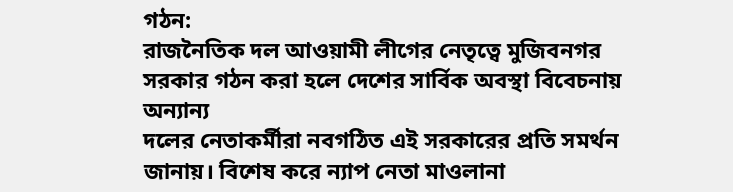গঠন:
রাজনৈতিক দল আওয়ামী লীগের নেতৃত্বে মুজিবনগর সরকার গঠন করা হলে দেশের সার্বিক অবস্থা বিবেচনায় অন্যান্য
দলের নেতাকর্মীরা নবগঠিত এই সরকারের প্রতি সমর্থন জানায়। বিশেষ করে ন্যাপ নেতা মাওলানা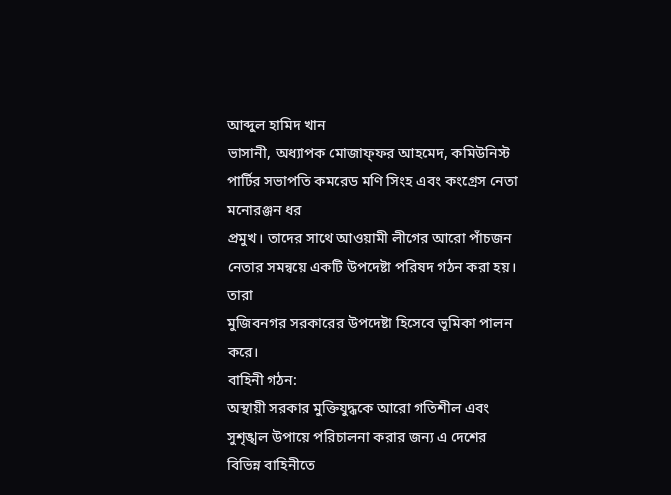আব্দুল হামিদ খান
ভাসানী, অধ্যাপক মোজাফ্ফর আহমেদ, কমিউনিস্ট পার্টির সভাপতি কমরেড মণি সিংহ এবং কংগ্রেস নেতা মনোরঞ্জন ধর
প্রমুখ। তাদের সাথে আওয়ামী লীগের আরো পাঁচজন নেতার সমন্বয়ে একটি উপদেষ্টা পরিষদ গঠন করা হয়। তারা
মুজিবনগর সরকারের উপদেষ্টা হিসেবে ভূমিকা পালন করে।
বাহিনী গঠন:
অস্থায়ী সরকার মুক্তিযুদ্ধকে আরো গতিশীল এবং সুশৃঙ্খল উপায়ে পরিচালনা করার জন্য এ দেশের বিভিন্ন বাহিনীতে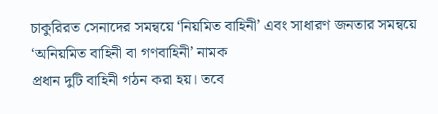চাকুরিরত সেনাদের সমন্বয়ে ‘নিয়মিত বাহিনী’ এবং সাধারণ জনতার সমন্বয়ে ‘অনিয়মিত বাহিনী বা গণবাহিনী’ নামক
প্রধান দুটি বাহিনী গঠন করা হয়। তবে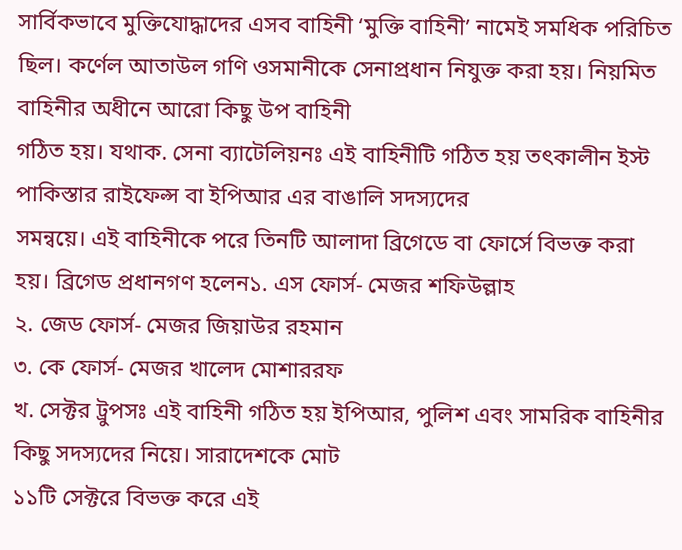সার্বিকভাবে মুক্তিযোদ্ধাদের এসব বাহিনী ‘মুক্তি বাহিনী’ নামেই সমধিক পরিচিত
ছিল। কর্ণেল আতাউল গণি ওসমানীকে সেনাপ্রধান নিযুক্ত করা হয়। নিয়মিত বাহিনীর অধীনে আরো কিছু উপ বাহিনী
গঠিত হয়। যথাক. সেনা ব্যাটেলিয়নঃ এই বাহিনীটি গঠিত হয় তৎকালীন ইস্ট পাকিস্তার রাইফেল্স বা ইপিআর এর বাঙালি সদস্যদের
সমন্বয়ে। এই বাহিনীকে পরে তিনটি আলাদা ব্রিগেডে বা ফোর্সে বিভক্ত করা হয়। ব্রিগেড প্রধানগণ হলেন১. এস ফোর্স- মেজর শফিউল্লাহ
২. জেড ফোর্স- মেজর জিয়াউর রহমান
৩. কে ফোর্স- মেজর খালেদ মোশাররফ
খ. সেক্টর ট্রুপসঃ এই বাহিনী গঠিত হয় ইপিআর, পুলিশ এবং সামরিক বাহিনীর কিছু সদস্যদের নিয়ে। সারাদেশকে মোট
১১টি সেক্টরে বিভক্ত করে এই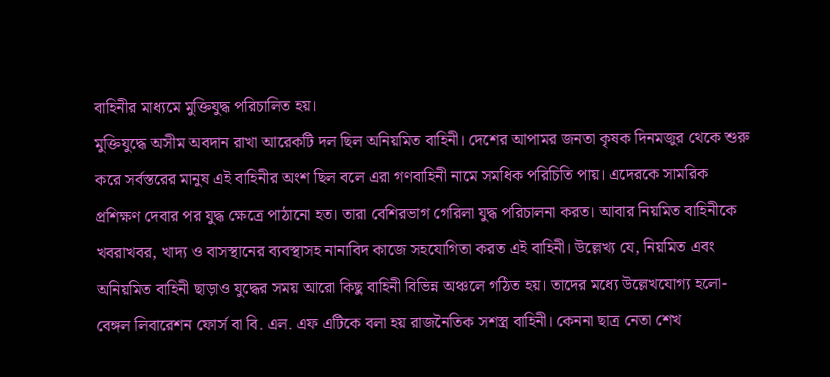বাহিনীর মাধ্যমে মুক্তিযুদ্ধ পরিচালিত হয়।
মুক্তিযুদ্ধে অসীম অবদান রাখা আরেকটি দল ছিল অনিয়মিত বাহিনী। দেশের আপামর জনতা কৃষক দিনমজুর থেকে শুরু
করে সর্বস্তরের মানুষ এই বাহিনীর অংশ ছিল বলে এরা গণবাহিনী নামে সমধিক পরিচিতি পায়। এদেরকে সামরিক
প্রশিক্ষণ দেবার পর যুদ্ধ ক্ষেত্রে পাঠানো হত। তারা বেশিরভাগ গেরিলা যুদ্ধ পরিচালনা করত। আবার নিয়মিত বাহিনীকে
খবরাখবর, খাদ্য ও বাসস্থানের ব্যবস্থাসহ নানাবিদ কাজে সহযোগিতা করত এই বাহিনী। উল্লেখ্য যে, নিয়মিত এবং
অনিয়মিত বাহিনী ছাড়াও যুদ্ধের সময় আরো কিছু বাহিনী বিভিন্ন অঞ্চলে গঠিত হয়। তাদের মধ্যে উল্লেখযোগ্য হলো-
বেঙ্গল লিবারেশন ফোর্স বা বি. এল. এফ এটিকে বলা হয় রাজনৈতিক সশস্ত্র বাহিনী। কেননা ছাত্র নেতা শেখ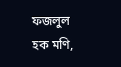ফজলুল
হক মণি,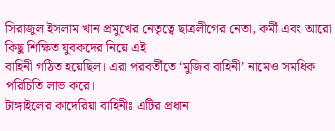সিরাজুল ইসলাম খান প্রমুখের নেতৃত্বে ছাত্রলীগের নেতা, কর্মী এবং আরো কিছু শিক্ষিত যুবকদের নিয়ে এই
বাহিনী গঠিত হয়েছিল। এরা পরবর্তীতে ‘মুজিব বাহিনী’ নামেও সমধিক পরিচিতি লাভ করে।
টাঙ্গাইলের কাদেরিয়া বাহিনীঃ এটির প্রধান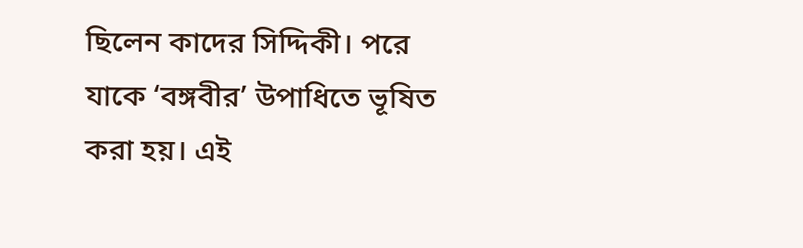ছিলেন কাদের সিদ্দিকী। পরে যাকে ‘বঙ্গবীর’ উপাধিতে ভূষিত করা হয়। এই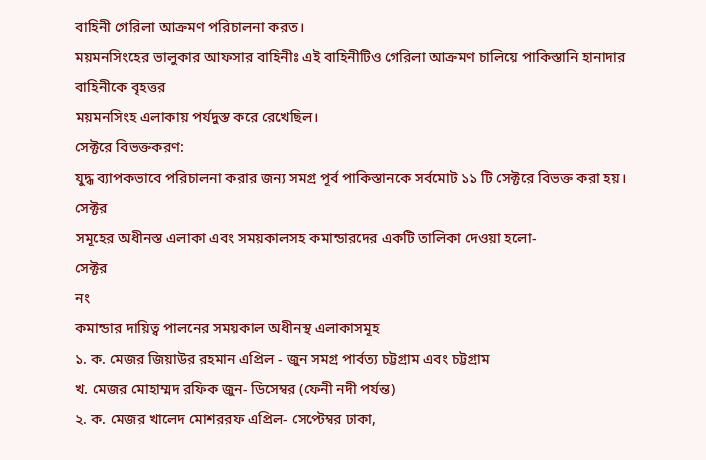বাহিনী গেরিলা আক্রমণ পরিচালনা করত।
ময়মনসিংহের ভালুকার আফসার বাহিনীঃ এই বাহিনীটিও গেরিলা আক্রমণ চালিয়ে পাকিস্তানি হানাদার বাহিনীকে বৃহত্তর
ময়মনসিংহ এলাকায় পর্যদুস্ত করে রেখেছিল।
সেক্টরে বিভক্তকরণ:
যুদ্ধ ব্যাপকভাবে পরিচালনা করার জন্য সমগ্র পূর্ব পাকিস্তানকে সর্বমোট ১১ টি সেক্টরে বিভক্ত করা হয়। সেক্টর
সমূহের অধীনস্ত এলাকা এবং সময়কালসহ কমান্ডারদের একটি তালিকা দেওয়া হলো-
সেক্টর
নং
কমান্ডার দায়িত্ব পালনের সময়কাল অধীনস্থ এলাকাসমূহ
১. ক. মেজর জিয়াউর রহমান এপ্রিল - জুন সমগ্র পার্বত্য চট্টগ্রাম এবং চট্টগ্রাম
খ. মেজর মোহাম্মদ রফিক জুন- ডিসেম্বর (ফেনী নদী পর্যন্ত)
২. ক. মেজর খালেদ মোশররফ এপ্রিল- সেপ্টেম্বর ঢাকা,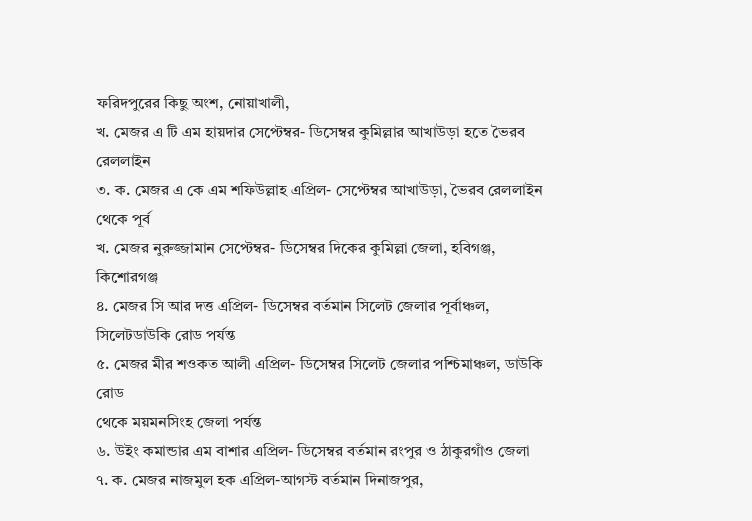ফরিদপুরের কিছু অংশ, নোয়াখালী,
খ. মেজর এ টি এম হায়দার সেপ্টেম্বর- ডিসেম্বর কুমিল্লার আখাউড়া হতে ভৈরব রেললাইন
৩. ক. মেজর এ কে এম শফিউল্লাহ এপ্রিল- সেপ্টেম্বর আখাউড়া, ভৈরব রেললাইন থেকে পূর্ব
খ. মেজর নুরুজ্জামান সেপ্টেম্বর- ডিসেম্বর দিকের কুমিল্লা জেলা, হবিগঞ্জ, কিশোরগঞ্জ
৪. মেজর সি আর দত্ত এপ্রিল- ডিসেম্বর বর্তমান সিলেট জেলার পূর্বাঞ্চল, সিলেটডাউকি রোড পর্যন্ত
৫. মেজর মীর শওকত আলী এপ্রিল- ডিসেম্বর সিলেট জেলার পশ্চিমাঞ্চল, ডাউকি রোড
থেকে ময়মনসিংহ জেলা পর্যন্ত
৬. উইং কমান্ডার এম বাশার এপ্রিল- ডিসেম্বর বর্তমান রংপুর ও ঠাকুরগাঁও জেলা
৭. ক. মেজর নাজমুল হক এপ্রিল-আগস্ট বর্তমান দিনাজপুর,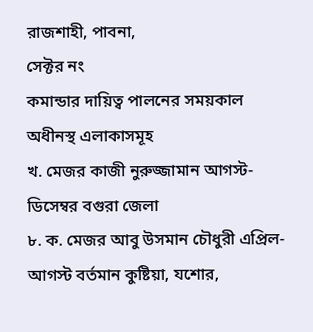রাজশাহী, পাবনা,
সেক্টর নং
কমান্ডার দায়িত্ব পালনের সময়কাল অধীনস্থ এলাকাসমূহ
খ. মেজর কাজী নুরুজ্জামান আগস্ট- ডিসেম্বর বগুরা জেলা
৮. ক. মেজর আবু উসমান চৌধুরী এপ্রিল-আগস্ট বর্তমান কুষ্টিয়া, যশোর,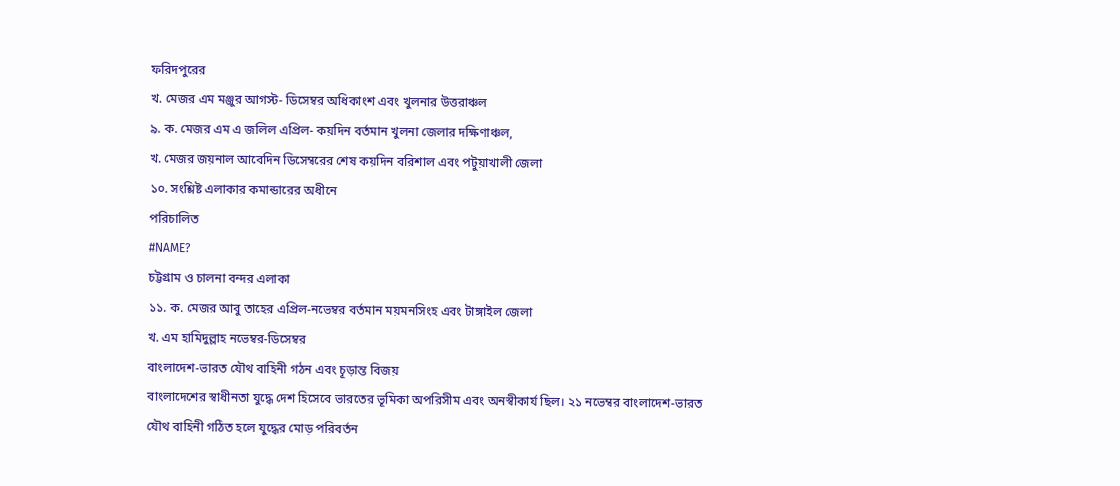ফরিদপুরের
খ. মেজর এম মঞ্জুর আগস্ট- ডিসেম্বর অধিকাংশ এবং খুলনার উত্তরাঞ্চল
৯. ক. মেজর এম এ জলিল এপ্রিল- কয়দিন বর্তমান খুলনা জেলার দক্ষিণাঞ্চল,
খ. মেজর জয়নাল আবেদিন ডিসেম্বরের শেষ কয়দিন বরিশাল এবং পটুয়াখালী জেলা
১০. সংশ্লিষ্ট এলাকার কমান্ডারের অধীনে
পরিচালিত
#NAME?
চট্টগ্রাম ও চালনা বন্দর এলাকা
১১. ক. মেজর আবু তাহের এপ্রিল-নভেম্বর বর্তমান ময়মনসিংহ এবং টাঙ্গাইল জেলা
খ. এম হামিদুল্লাহ নভেম্বর-ডিসেম্বর
বাংলাদেশ-ভারত যৌথ বাহিনী গঠন এবং চূড়ান্ত বিজয়
বাংলাদেশের স্বাধীনতা যুদ্ধে দেশ হিসেবে ভারতের ভূমিকা অপরিসীম এবং অনস্বীকার্য ছিল। ২১ নভেম্বর বাংলাদেশ-ভারত
যৌথ বাহিনী গঠিত হলে যুদ্ধের মোড় পরিবর্তন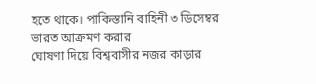হতে থাকে। পাকিস্তানি বাহিনী ৩ ডিসেম্বর ভারত আক্রমণ করার
ঘোষণা দিয়ে বিশ্ববাসীর নজর কাড়ার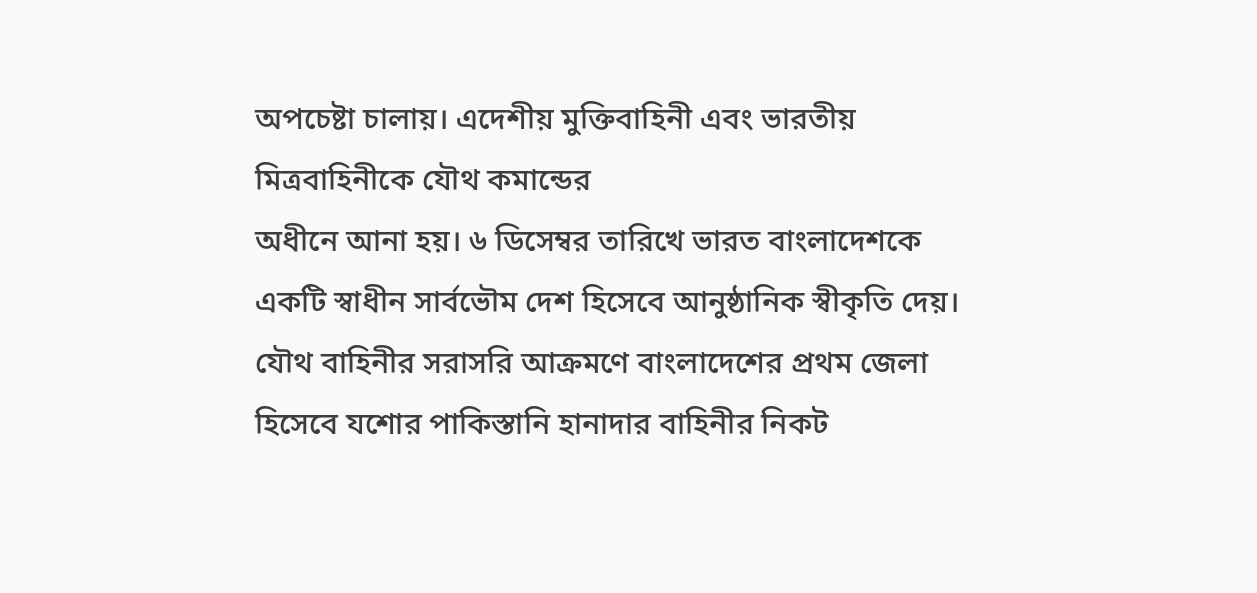অপচেষ্টা চালায়। এদেশীয় মুক্তিবাহিনী এবং ভারতীয় মিত্রবাহিনীকে যৌথ কমান্ডের
অধীনে আনা হয়। ৬ ডিসেম্বর তারিখে ভারত বাংলাদেশকে একটি স্বাধীন সার্বভৌম দেশ হিসেবে আনুষ্ঠানিক স্বীকৃতি দেয়।
যৌথ বাহিনীর সরাসরি আক্রমণে বাংলাদেশের প্রথম জেলা হিসেবে যশোর পাকিস্তানি হানাদার বাহিনীর নিকট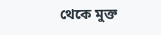থেকে মুক্ত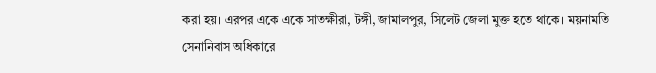করা হয়। এরপর একে একে সাতক্ষীরা, টঙ্গী, জামালপুর, সিলেট জেলা মুক্ত হতে থাকে। ময়নামতি সেনানিবাস অধিকারে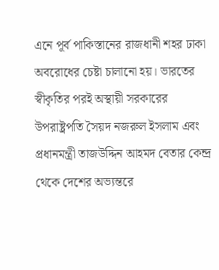এনে পূর্ব পাকিস্তানের রাজধানী শহর ঢাকা অবরোধের চেষ্টা চালানো হয়। ভারতের স্বীকৃতির পরই অস্থায়ী সরকারের উপরাষ্ট্রপতি সৈয়দ নজরুল ইসলাম এবং প্রধানমন্ত্রী তাজউদ্দিন আহমদ বেতার কেন্দ্র থেকে দেশের অভ্যন্তরে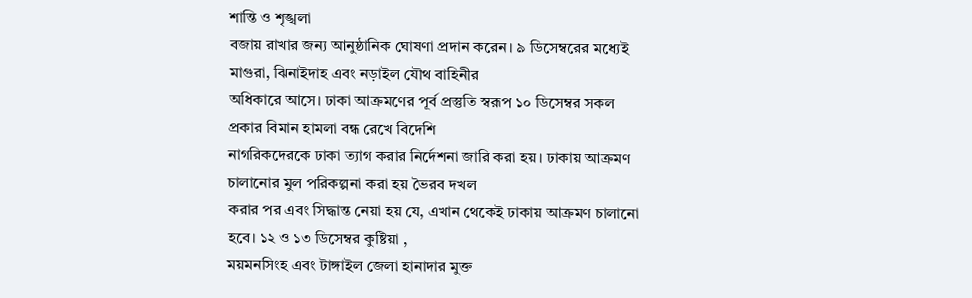শান্তি ও শৃঙ্খলা
বজায় রাখার জন্য আনুষ্ঠানিক ঘোষণা প্রদান করেন। ৯ ডিসেম্বরের মধ্যেই মাগুরা, ঝিনাইদাহ এবং নড়াইল যৌথ বাহিনীর
অধিকারে আসে। ঢাকা আক্রমণের পূর্ব প্রস্তুতি স্বরূপ ১০ ডিসেম্বর সকল প্রকার বিমান হামলা বন্ধ রেখে বিদেশি
নাগরিকদেরকে ঢাকা ত্যাগ করার নির্দেশনা জারি করা হয়। ঢাকায় আক্রমণ চালানোর মুল পরিকল্পনা করা হয় ভৈরব দখল
করার পর এবং সিদ্ধান্ত নেয়া হয় যে, এখান থেকেই ঢাকায় আক্রমণ চালানো হবে। ১২ ও ১৩ ডিসেম্বর কুষ্টিয়া ,
ময়মনসিংহ এবং টাঙ্গাইল জেলা হানাদার মুক্ত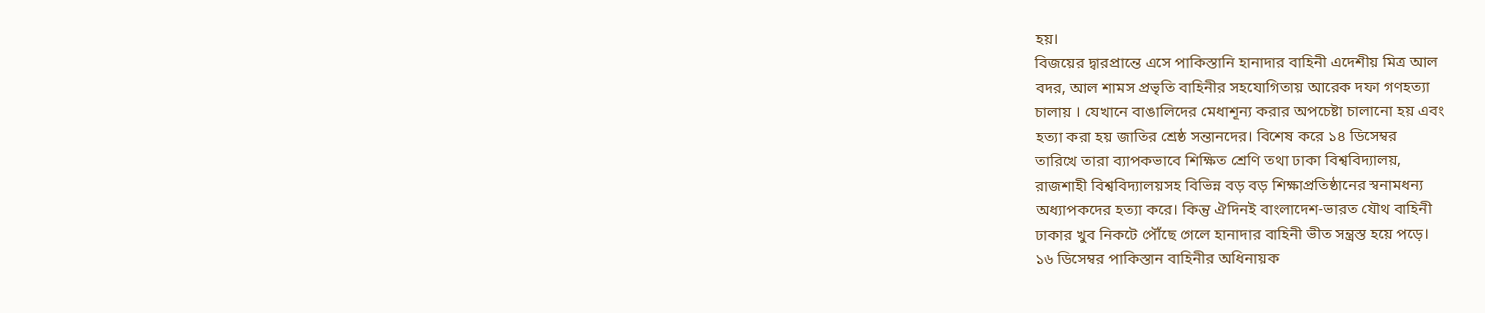হয়।
বিজয়ের দ্বারপ্রান্তে এসে পাকিস্তানি হানাদার বাহিনী এদেশীয় মিত্র আল
বদর, আল শামস প্রভৃতি বাহিনীর সহযোগিতায় আরেক দফা গণহত্যা
চালায় । যেখানে বাঙালিদের মেধাশূন্য করার অপচেষ্টা চালানো হয় এবং
হত্যা করা হয় জাতির শ্রেষ্ঠ সন্তানদের। বিশেষ করে ১৪ ডিসেম্বর
তারিখে তারা ব্যাপকভাবে শিক্ষিত শ্রেণি তথা ঢাকা বিশ্ববিদ্যালয়,
রাজশাহী বিশ্ববিদ্যালয়সহ বিভিন্ন বড় বড় শিক্ষাপ্রতিষ্ঠানের স্বনামধন্য
অধ্যাপকদের হত্যা করে। কিন্তু ঐদিনই বাংলাদেশ-ভারত যৌথ বাহিনী
ঢাকার খুব নিকটে পৌঁছে গেলে হানাদার বাহিনী ভীত সন্ত্রস্ত হয়ে পড়ে।
১৬ ডিসেম্বর পাকিস্তান বাহিনীর অধিনায়ক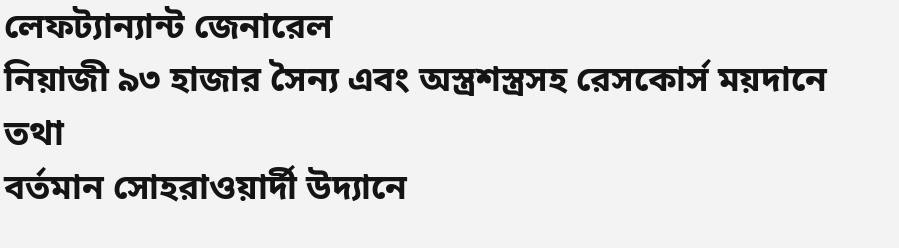লেফট্যান্যান্ট জেনারেল
নিয়াজী ৯৩ হাজার সৈন্য এবং অস্ত্রশস্ত্রসহ রেসকোর্স ময়দানে তথা
বর্তমান সোহরাওয়ার্দী উদ্যানে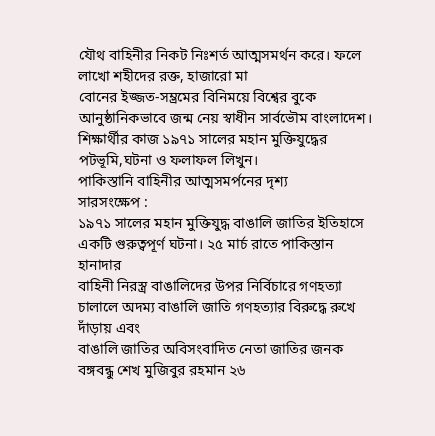যৌথ বাহিনীর নিকট নিঃশর্ত আত্মসমর্থন করে। ফলে লাখো শহীদের রক্ত, হাজারো মা
বোনের ইজ্জত-সম্ভ্রমের বিনিময়ে বিশ্বের বুকে আনুষ্ঠানিকভাবে জন্ম নেয় স্বাধীন সার্বভৌম বাংলাদেশ।
শিক্ষার্থীর কাজ ১৯৭১ সালের মহান মুক্তিযুদ্ধের পটভূমি,ঘটনা ও ফলাফল লিখুন।
পাকিস্তানি বাহিনীর আত্মসমর্পনের দৃশ্য
সারসংক্ষেপ :
১৯৭১ সালের মহান মুক্তিযুদ্ধ বাঙালি জাতির ইতিহাসে একটি গুরুত্বপূর্ণ ঘটনা। ২৫ মার্চ রাতে পাকিস্তান হানাদার
বাহিনী নিরস্ত্র বাঙালিদের উপর নির্বিচারে গণহত্যা চালালে অদম্য বাঙালি জাতি গণহত্যার বিরুদ্ধে রুখে দাঁড়ায় এবং
বাঙালি জাতির অবিসংবাদিত নেতা জাতির জনক বঙ্গবন্ধু শেখ মুজিবুর রহমান ২৬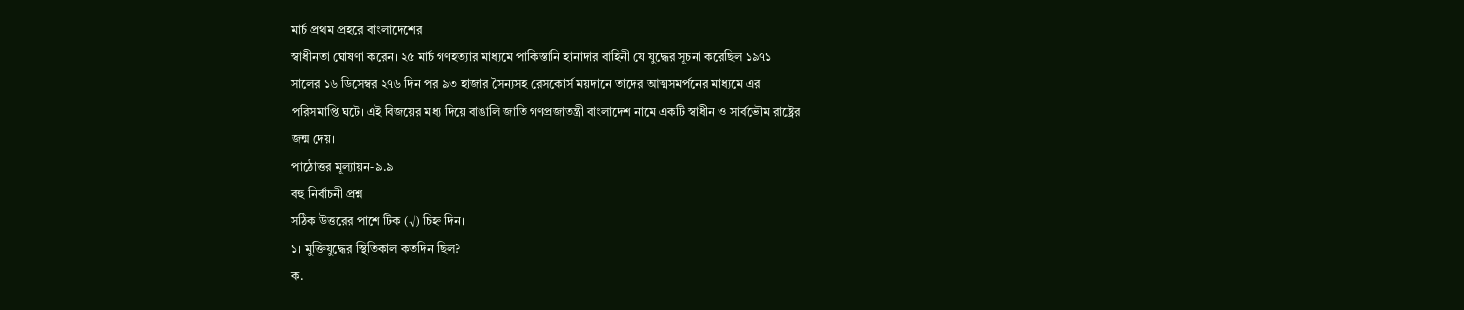মার্চ প্রথম প্রহরে বাংলাদেশের
স্বাধীনতা ঘোষণা করেন। ২৫ মার্চ গণহত্যার মাধ্যমে পাকিস্তানি হানাদার বাহিনী যে যুদ্ধের সূচনা করেছিল ১৯৭১
সালের ১৬ ডিসেম্বর ২৭৬ দিন পর ৯৩ হাজার সৈন্যসহ রেসকোর্স ময়দানে তাদের আত্মসমর্পনের মাধ্যমে এর
পরিসমাপ্তি ঘটে। এই বিজয়ের মধ্য দিয়ে বাঙালি জাতি গণপ্রজাতন্ত্রী বাংলাদেশ নামে একটি স্বাধীন ও সার্বভৌম রাষ্ট্রের
জন্ম দেয়।
পাঠোত্তর মূল্যায়ন-৯.৯
বহু নির্বাচনী প্রশ্ন
সঠিক উত্তরের পাশে টিক (√) চিহ্ন দিন।
১। মুক্তিযুদ্ধের স্থিতিকাল কতদিন ছিল?
ক.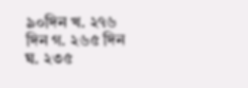৯০দিন খ. ২৭৬ দিন গ. ২৬৫ দিন ঘ. ২৩৫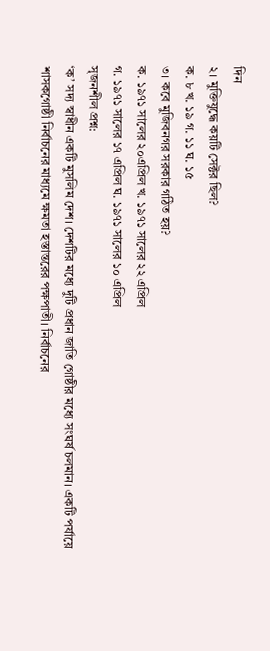দিন
২। মুক্তিযুদ্ধে কয়টি সেক্টর ছিল?
ক. ৮ খ. ১৯ গ. ১১ ঘ. ১৫
৩। কবে মুজিবনগর সরকার গঠিত হয়?
ক. ১৯৭১ সালের ২০এপ্রিল খ. ১৯৭১ সালের ২২ এপ্রিল
গ. ১৯৭১ সালের ১৭ এপ্রিল ঘ. ১৯৭১ সালের ১০ এপ্রিল
সৃজনশীল প্রশ্ন:
‘ক’ সদ্য স্বাধীন একটি মুসলিম দেশ। দেশটির মধ্যে দুটি প্রধান জাতি গোষ্ঠীর মধ্যে সংঘর্ষ চলমান। একটি পর্যায়ে
শাসকগোষ্ঠী নির্বাচনের মাধ্যমে ক্ষমতা হস্তান্তরের পক্ষপাতী। নির্বাচনের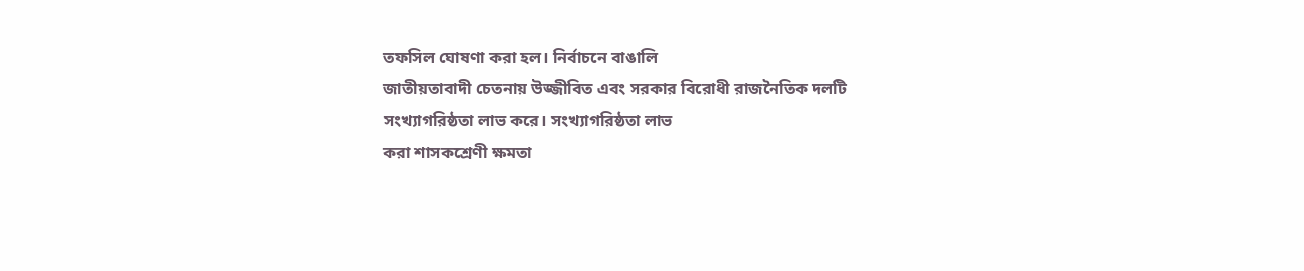তফসিল ঘোষণা করা হল। নির্বাচনে বাঙালি
জাতীয়তাবাদী চেতনায় উজ্জীবিত এবং সরকার বিরোধী রাজনৈতিক দলটি সংখ্যাগরিষ্ঠতা লাভ করে। সংখ্যাগরিষ্ঠতা লাভ
করা শাসকশ্রেণী ক্ষমতা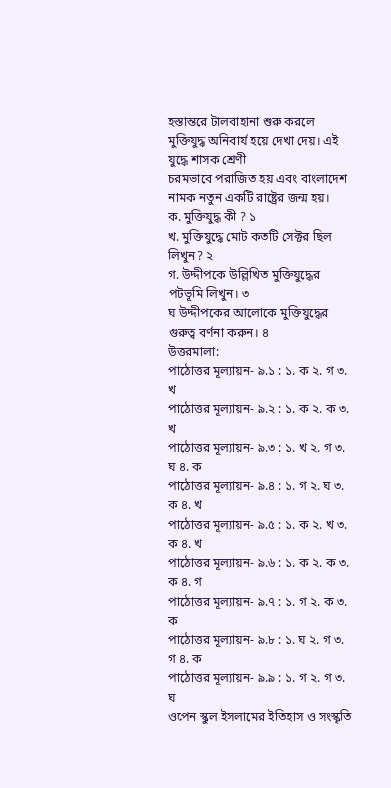হস্তান্তরে টালবাহানা শুরু করলে মুক্তিযুদ্ধ অনিবার্য হয়ে দেখা দেয়। এই যুদ্ধে শাসক শ্রেণী
চরমভাবে পরাজিত হয় এবং বাংলাদেশ নামক নতুন একটি রাষ্ট্রের জন্ম হয়।
ক. মুক্তিযুদ্ধ কী ? ১
খ. মুক্তিযুদ্ধে মোট কতটি সেক্টর ছিল লিখুন? ২
গ. উদ্দীপকে উল্লিখিত মুক্তিযুদ্ধের পটভূমি লিখুন। ৩
ঘ উদ্দীপকের আলোকে মুক্তিযুদ্ধের গুরুত্ব বর্ণনা করুন। ৪
উত্তরমালা:
পাঠোত্তর মূল্যায়ন- ৯.১ : ১. ক ২. গ ৩. খ
পাঠোত্তর মূল্যায়ন- ৯.২ : ১. ক ২. ক ৩. খ
পাঠোত্তর মূল্যায়ন- ৯.৩ : ১. খ ২. গ ৩. ঘ ৪. ক
পাঠোত্তর মূল্যায়ন- ৯.৪ : ১. গ ২. ঘ ৩. ক ৪. খ
পাঠোত্তর মূল্যায়ন- ৯.৫ : ১. ক ২. খ ৩. ক ৪. খ
পাঠোত্তর মূল্যায়ন- ৯.৬ : ১. ক ২. ক ৩. ক ৪. গ
পাঠোত্তর মূল্যায়ন- ৯.৭ : ১. গ ২. ক ৩. ক
পাঠোত্তর মূল্যায়ন- ৯.৮ : ১. ঘ ২. গ ৩. গ ৪. ক
পাঠোত্তর মূল্যায়ন- ৯.৯ : ১. গ ২. গ ৩. ঘ
ওপেন স্কুল ইসলামের ইতিহাস ও সংস্কৃতি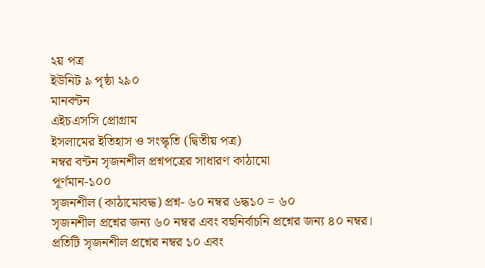২য় পত্র
ইউনিট ৯ পৃষ্ঠা ২৯০
মানবন্টন
এইচএসসি প্রোগ্রাম
ইসলামের ইতিহাস ও সংস্কৃতি (দ্বিতীয় পত্র)
নম্বর বন্টন সৃজনশীল প্রশ্নপত্রের সাধারণ কাঠামো
পূর্ণমান-১০০
সৃজনশীল (কাঠামোবদ্ধ) প্রশ্ন- ৬০ নম্বর ৬দ্ধ১০ = ৬০
সৃজনশীল প্রশ্নের জন্য ৬০ নম্বর এবং বহুনির্বাচনি প্রশ্নের জন্য ৪০ নম্বর।
প্রতিটি সৃজনশীল প্রশ্নের নম্বর ১০ এবং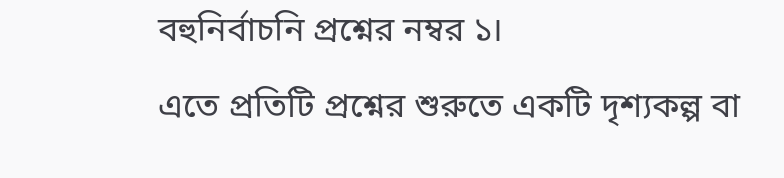বহুনির্বাচনি প্রশ্নের নম্বর ১।
এতে প্রতিটি প্রশ্নের শুরুতে একটি দৃশ্যকল্প বা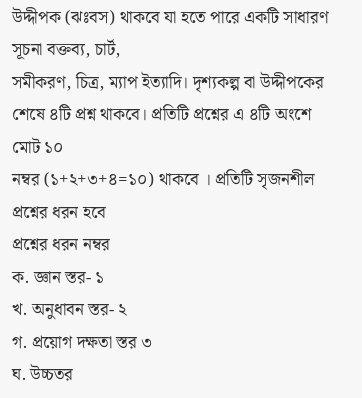উদ্দীপক (ঝঃবস) থাকবে যা হতে পারে একটি সাধারণ সূচনা বক্তব্য, চার্ট,
সমীকরণ, চিত্র, ম্যাপ ইত্যাদি। দৃশ্যকল্প বা উদ্দীপকের শেষে ৪টি প্রশ্ন থাকবে। প্রতিটি প্রশ্নের এ ৪টি অংশে মোট ১০
নম্বর (১+২+৩+৪=১০) থাকবে । প্রতিটি সৃজনশীল প্রশ্নের ধরন হবে
প্রশ্নের ধরন নম্বর
ক. জ্ঞান স্তর- ১
খ. অনুধাবন স্তর- ২
গ. প্রয়োগ দক্ষতা স্তর ৩
ঘ. উচ্চতর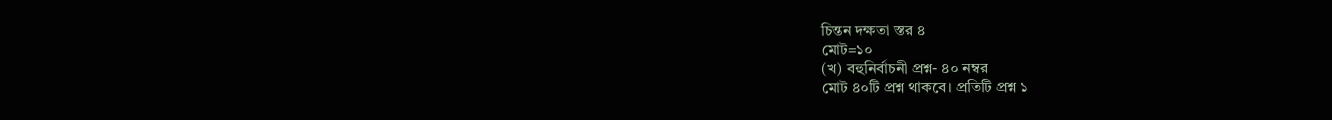চিন্তন দক্ষতা স্তর ৪
মোট=১০
(খ) বহুনির্বাচনী প্রশ্ন- ৪০ নম্বর
মোট ৪০টি প্রশ্ন থাকবে। প্রতিটি প্রশ্ন ১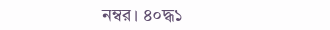নম্বর। ৪০দ্ধ১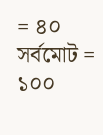= ৪০
সর্বমোট = ১০০